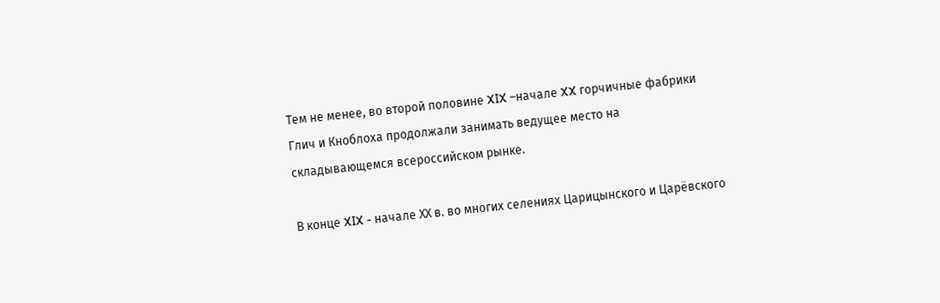Тем не менее, во второй половине XIX –начале XX горчичные фабрики Глич и Кноблоха продолжали занимать ведущее место на складывающемся всероссийском рынке.

В конце XIX - начале ХХ в. во многих селениях Царицынского и Царёвского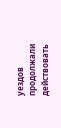уездов продолжали действовать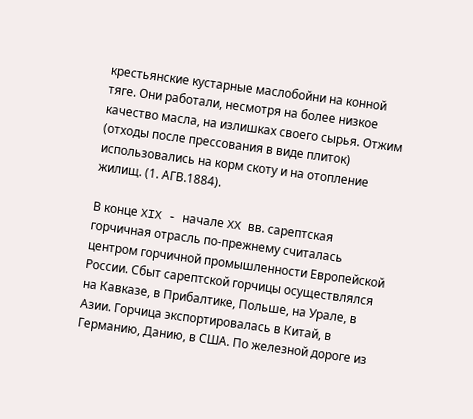крестьянские кустарные маслобойни на конной тяге. Они работали, несмотря на более низкое качество масла, на излишках своего сырья. Отжим (отходы после прессования в виде плиток) использовались на корм скоту и на отопление жилищ. (1. АГВ.1884).

В конце XIX - начале XX вв. сарептская горчичная отрасль по-прежнему считалась центром горчичной промышленности Европейской России. Сбыт сарептской горчицы осуществлялся на Кавказе, в Прибалтике, Польше, на Урале, в Азии. Горчица экспортировалась в Китай, в Германию, Данию, в США. По железной дороге из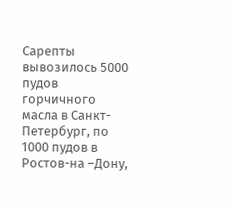Сарепты вывозилось 5000 пудов горчичного масла в Санкт-Петербург, по 1000 пудов в Ростов-на –Дону,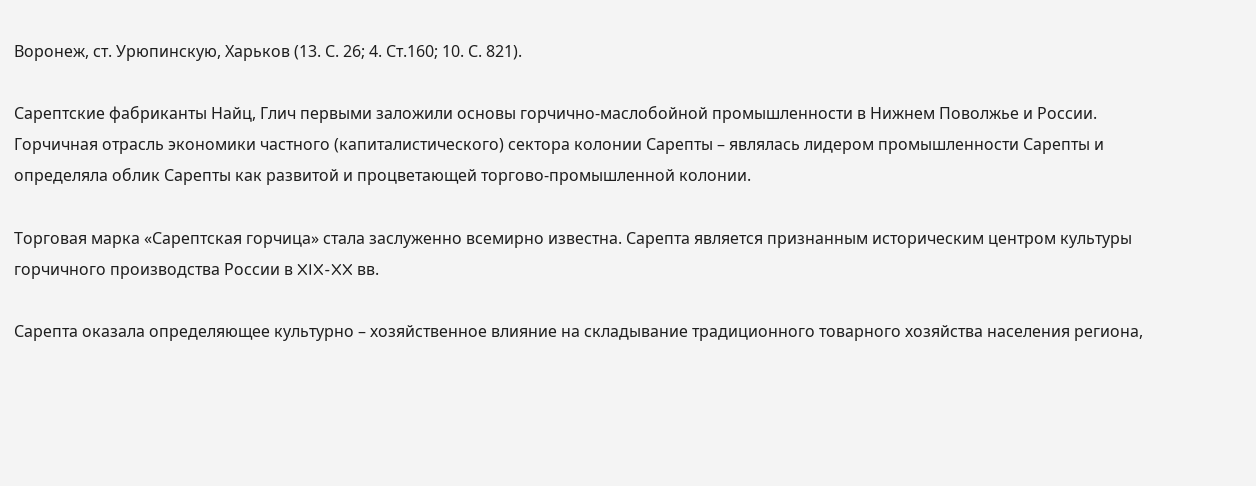Воронеж, ст. Урюпинскую, Харьков (13. С. 26; 4. Ст.160; 10. С. 821).

Сарептские фабриканты Найц, Глич первыми заложили основы горчично-маслобойной промышленности в Нижнем Поволжье и России. Горчичная отрасль экономики частного (капиталистического) сектора колонии Сарепты – являлась лидером промышленности Сарепты и определяла облик Сарепты как развитой и процветающей торгово-промышленной колонии.

Торговая марка «Сарептская горчица» стала заслуженно всемирно известна. Сарепта является признанным историческим центром культуры горчичного производства России в XIX-XX вв.

Сарепта оказала определяющее культурно – хозяйственное влияние на складывание традиционного товарного хозяйства населения региона,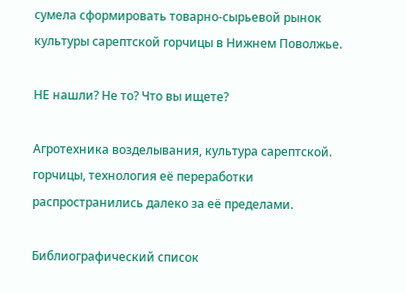сумела сформировать товарно-сырьевой рынок культуры сарептской горчицы в Нижнем Поволжье.

НЕ нашли? Не то? Что вы ищете?

Агротехника возделывания, культура сарептской. горчицы, технология её переработки распространились далеко за её пределами.

Библиографический список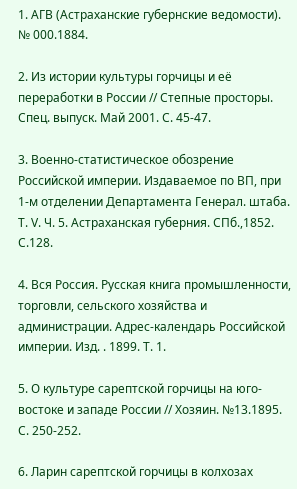1. АГВ (Астраханские губернские ведомости). № 000.1884.

2. Из истории культуры горчицы и её переработки в России // Степные просторы. Спец. выпуск. Май 2001. С. 45-47.

3. Военно-статистическое обозрение Российской империи. Издаваемое по ВП, при 1-м отделении Департамента Генерал. штаба. Т. V. Ч. 5. Астраханская губерния. СПб.,1852. С.128.

4. Вся Россия. Русская книга промышленности, торговли, сельского хозяйства и администрации. Адрес-календарь Российской империи. Изд. . 1899. Т. 1.

5. О культуре сарептской горчицы на юго-востоке и западе России // Хозяин. №13.1895. С. 250-252.

6. Ларин сарептской горчицы в колхозах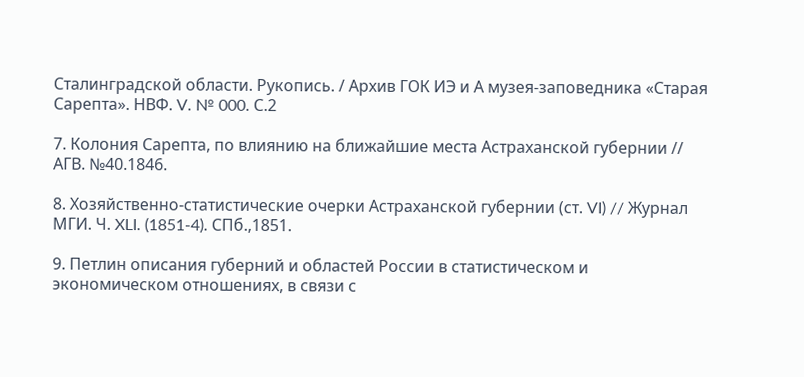Сталинградской области. Рукопись. / Архив ГОК ИЭ и А музея-заповедника «Старая Сарепта». НВФ. V. № 000. С.2

7. Колония Сарепта, по влиянию на ближайшие места Астраханской губернии // АГВ. №40.1846.

8. Хозяйственно-статистические очерки Астраханской губернии (ст. VI) // Журнал МГИ. Ч. XLI. (1851-4). СПб.,1851.

9. Петлин описания губерний и областей России в статистическом и экономическом отношениях, в связи с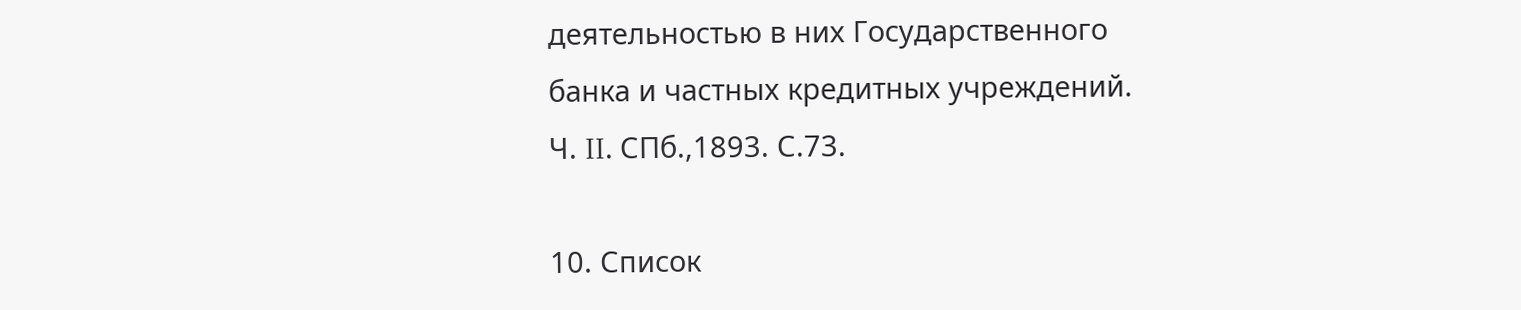деятельностью в них Государственного банка и частных кредитных учреждений. Ч. II. СПб.,1893. С.73.

10. Список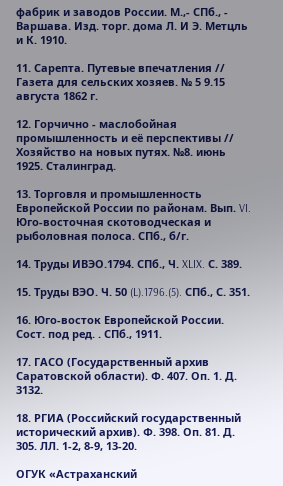фабрик и заводов России. М.,- СПб., - Варшава. Изд. торг. дома Л. И Э. Метцль и К. 1910.

11. Сарепта. Путевые впечатления // Газета для сельских хозяев. № 5 9.15 августа 1862 г.

12. Горчично - маслобойная промышленность и её перспективы // Хозяйство на новых путях. №8. июнь 1925. Сталинград.

13. Торговля и промышленность Европейской России по районам. Вып. VI. Юго-восточная скотоводческая и рыболовная полоса. СПб., б/г.

14. Труды ИВЭО.1794. СПб., Ч. XLIX. С. 389.

15. Труды ВЭО. Ч. 50 (L).1796.(5). СПб., С. 351.

16. Юго-восток Европейской России. Сост. под ред. . СПб., 1911.

17. ГАСО (Государственный архив Саратовской области). Ф. 407. Оп. 1. Д. 3132.

18. РГИА (Российский государственный исторический архив). Ф. 398. Оп. 81. Д. 305. ЛЛ. 1-2, 8-9, 13-20.

ОГУК «Астраханский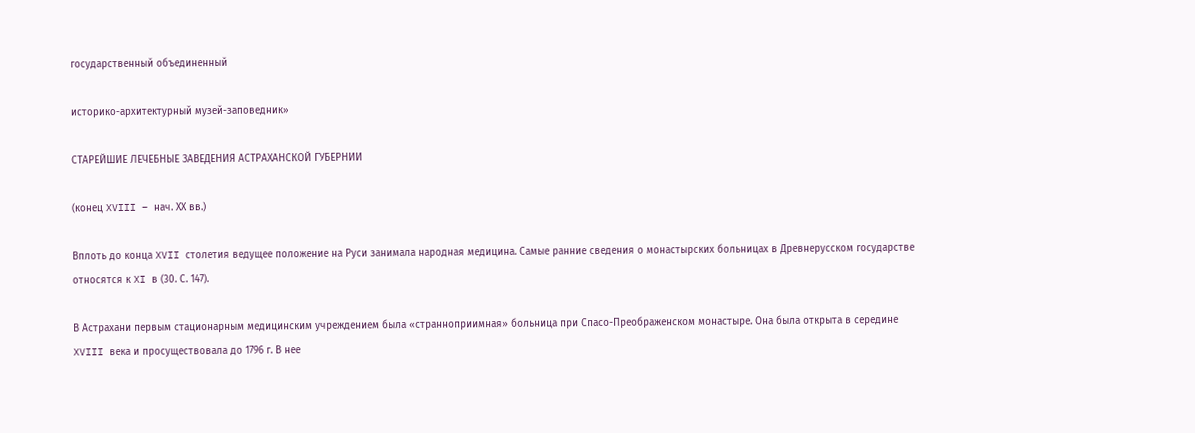государственный объединенный

историко-архитектурный музей-заповедник»

СТАРЕЙШИЕ ЛЕЧЕБНЫЕ ЗАВЕДЕНИЯ АСТРАХАНСКОЙ ГУБЕРНИИ

(конец XVIII – нач. ХХ вв.)

Вплоть до конца XVII столетия ведущее положение на Руси занимала народная медицина. Самые ранние сведения о монастырских больницах в Древнерусском государстве относятся к XI в (30. С. 147).

В Астрахани первым стационарным медицинским учреждением была «странноприимная» больница при Спасо-Преображенском монастыре. Она была открыта в середине XVIII века и просуществовала до 1796 г. В нее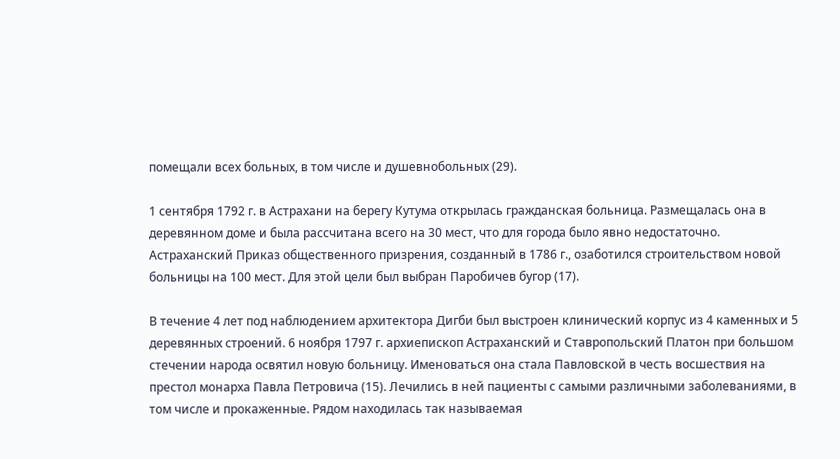помещали всех больных, в том числе и душевнобольных (29).

1 сентября 1792 г. в Астрахани на берегу Кутума открылась гражданская больница. Размещалась она в деревянном доме и была рассчитана всего на 30 мест, что для города было явно недостаточно. Астраханский Приказ общественного призрения, созданный в 1786 г., озаботился строительством новой больницы на 100 мест. Для этой цели был выбран Паробичев бугор (17).

В течение 4 лет под наблюдением архитектора Дигби был выстроен клинический корпус из 4 каменных и 5 деревянных строений. 6 ноября 1797 г. архиепископ Астраханский и Ставропольский Платон при большом стечении народа освятил новую больницу. Именоваться она стала Павловской в честь восшествия на престол монарха Павла Петровича (15). Лечились в ней пациенты с самыми различными заболеваниями, в том числе и прокаженные. Рядом находилась так называемая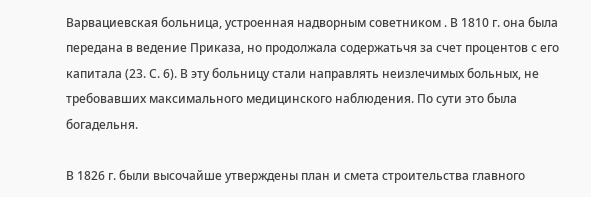Варвациевская больница, устроенная надворным советником . В 1810 г. она была передана в ведение Приказа, но продолжала содержатьчя за счет процентов с его капитала (23. С. 6). В эту больницу стали направлять неизлечимых больных, не требовавших максимального медицинского наблюдения. По сути это была богадельня.

В 1826 г. были высочайше утверждены план и смета строительства главного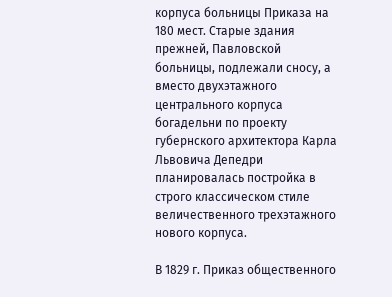корпуса больницы Приказа на 180 мест. Старые здания прежней, Павловской больницы, подлежали сносу, а вместо двухэтажного центрального корпуса богадельни по проекту губернского архитектора Карла Львовича Депедри планировалась постройка в строго классическом стиле величественного трехэтажного нового корпуса.

В 1829 г. Приказ общественного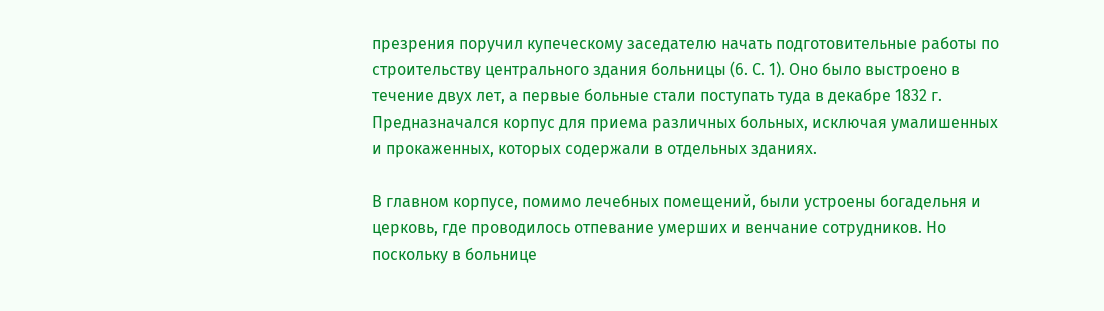презрения поручил купеческому заседателю начать подготовительные работы по строительству центрального здания больницы (6. С. 1). Оно было выстроено в течение двух лет, а первые больные стали поступать туда в декабре 1832 г. Предназначался корпус для приема различных больных, исключая умалишенных и прокаженных, которых содержали в отдельных зданиях.

В главном корпусе, помимо лечебных помещений, были устроены богадельня и церковь, где проводилось отпевание умерших и венчание сотрудников. Но поскольку в больнице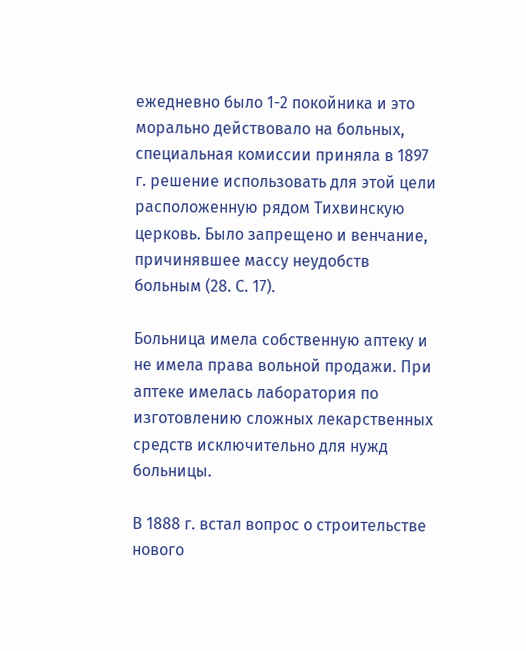ежедневно было 1-2 покойника и это морально действовало на больных, специальная комиссии приняла в 1897 г. решение использовать для этой цели расположенную рядом Тихвинскую церковь. Было запрещено и венчание, причинявшее массу неудобств больным (28. С. 17).

Больница имела собственную аптеку и не имела права вольной продажи. При аптеке имелась лаборатория по изготовлению сложных лекарственных средств исключительно для нужд больницы.

В 1888 г. встал вопрос о строительстве нового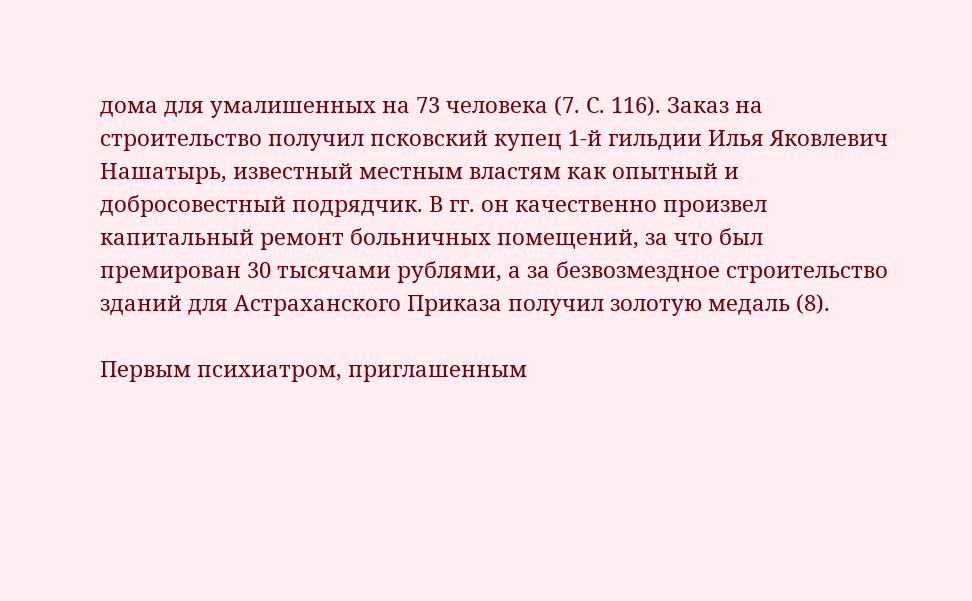дома для умалишенных на 73 человека (7. С. 116). Заказ на строительство получил псковский купец 1-й гильдии Илья Яковлевич Нашатырь, известный местным властям как опытный и добросовестный подрядчик. В гг. он качественно произвел капитальный ремонт больничных помещений, за что был премирован 30 тысячами рублями, а за безвозмездное строительство зданий для Астраханского Приказа получил золотую медаль (8).

Первым психиатром, приглашенным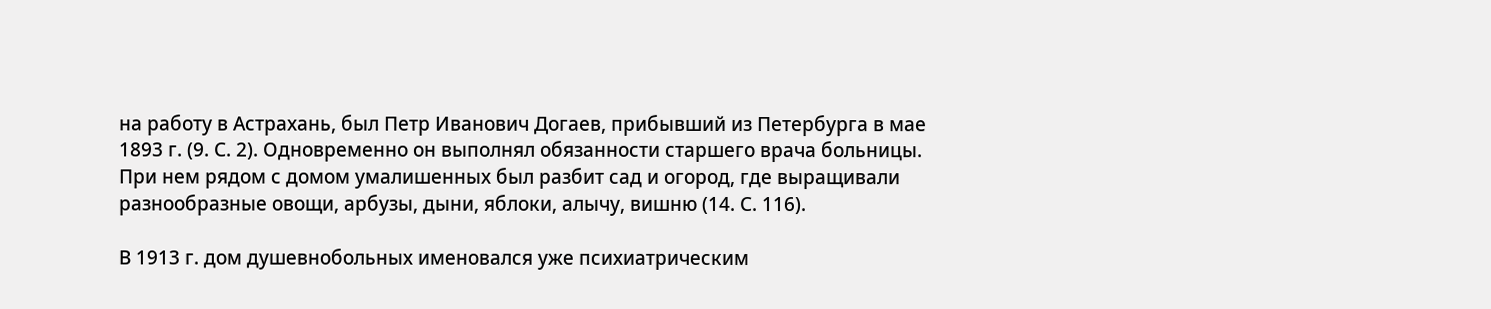на работу в Астрахань, был Петр Иванович Догаев, прибывший из Петербурга в мае 1893 г. (9. С. 2). Одновременно он выполнял обязанности старшего врача больницы. При нем рядом с домом умалишенных был разбит сад и огород, где выращивали разнообразные овощи, арбузы, дыни, яблоки, алычу, вишню (14. С. 116).

В 1913 г. дом душевнобольных именовался уже психиатрическим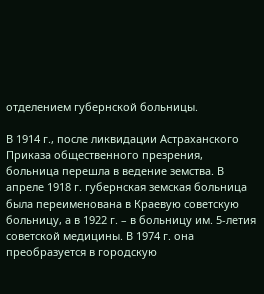отделением губернской больницы.

В 1914 г., после ликвидации Астраханского Приказа общественного презрения, больница перешла в ведение земства. В апреле 1918 г. губернская земская больница была переименована в Краевую советскую больницу, а в 1922 г. – в больницу им. 5-летия советской медицины. В 1974 г. она преобразуется в городскую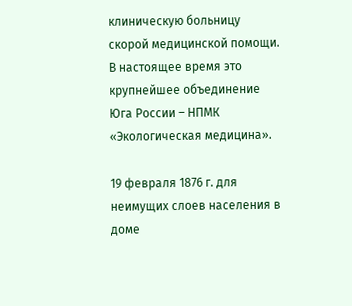клиническую больницу скорой медицинской помощи. В настоящее время это крупнейшее объединение Юга России – НПМК «Экологическая медицина».

19 февраля 1876 г. для неимущих слоев населения в доме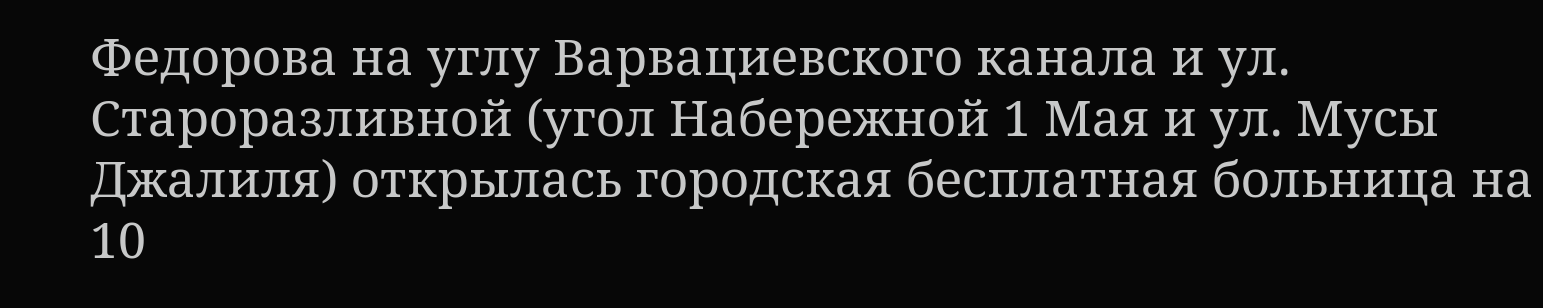Федорова на углу Варвациевского канала и ул. Староразливной (угол Набережной 1 Мая и ул. Мусы Джалиля) открылась городская бесплатная больница на 10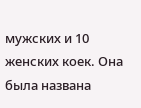мужских и 10 женских коек. Она была названа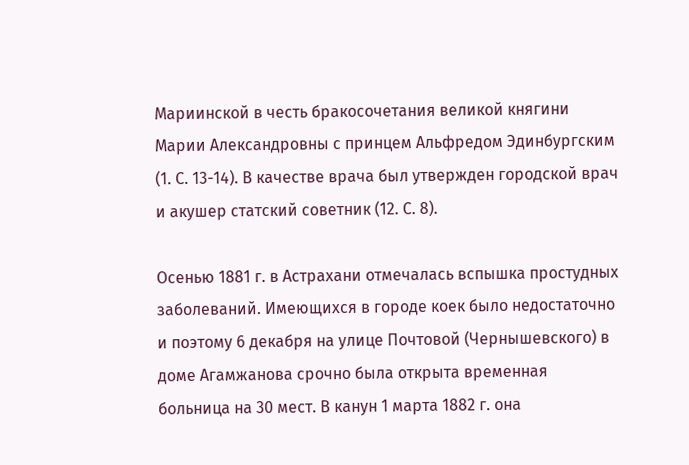Мариинской в честь бракосочетания великой княгини Марии Александровны с принцем Альфредом Эдинбургским (1. С. 13-14). В качестве врача был утвержден городской врач и акушер статский советник (12. С. 8).

Осенью 1881 г. в Астрахани отмечалась вспышка простудных заболеваний. Имеющихся в городе коек было недостаточно и поэтому 6 декабря на улице Почтовой (Чернышевского) в доме Агамжанова срочно была открыта временная больница на 30 мест. В канун 1 марта 1882 г. она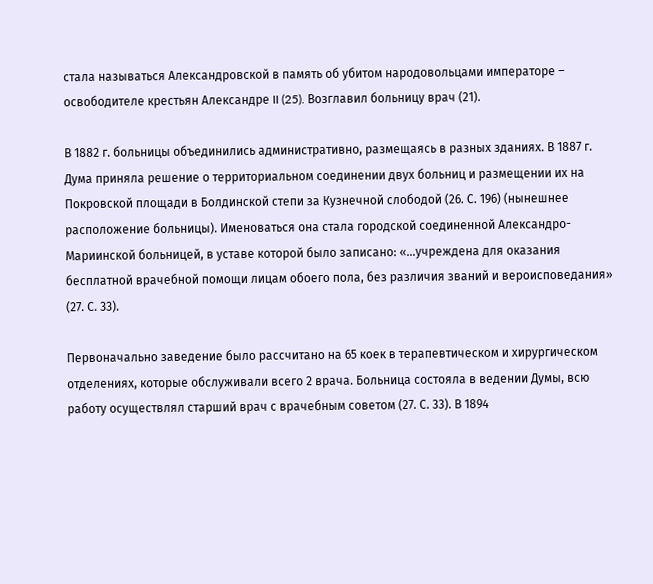стала называться Александровской в память об убитом народовольцами императоре – освободителе крестьян Александре II (25). Возглавил больницу врач (21).

В 1882 г. больницы объединились административно, размещаясь в разных зданиях. В 1887 г. Дума приняла решение о территориальном соединении двух больниц и размещении их на Покровской площади в Болдинской степи за Кузнечной слободой (26. С. 196) (нынешнее расположение больницы). Именоваться она стала городской соединенной Александро-Мариинской больницей, в уставе которой было записано: «…учреждена для оказания бесплатной врачебной помощи лицам обоего пола, без различия званий и вероисповедания» (27. С. 33).

Первоначально заведение было рассчитано на 65 коек в терапевтическом и хирургическом отделениях, которые обслуживали всего 2 врача. Больница состояла в ведении Думы, всю работу осуществлял старший врач с врачебным советом (27. С. 33). В 1894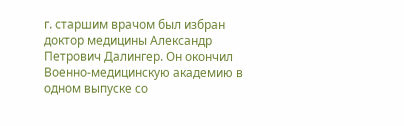г. старшим врачом был избран доктор медицины Александр Петрович Далингер. Он окончил Военно-медицинскую академию в одном выпуске со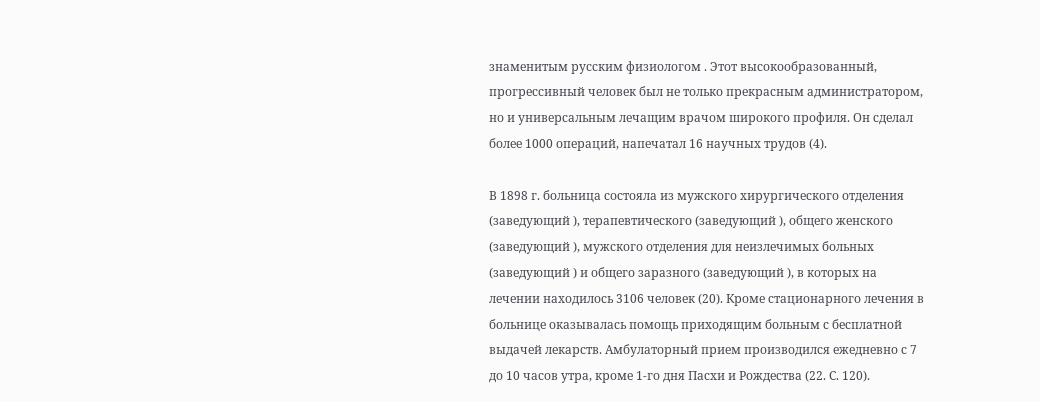знаменитым русским физиологом . Этот высокообразованный, прогрессивный человек был не только прекрасным администратором, но и универсальным лечащим врачом широкого профиля. Он сделал более 1000 операций, напечатал 16 научных трудов (4).

В 1898 г. больница состояла из мужского хирургического отделения (заведующий ), терапевтического (заведующий ), общего женского (заведующий ), мужского отделения для неизлечимых больных (заведующий ) и общего заразного (заведующий ), в которых на лечении находилось 3106 человек (20). Кроме стационарного лечения в больнице оказывалась помощь приходящим больным с бесплатной выдачей лекарств. Амбулаторный прием производился ежедневно с 7 до 10 часов утра, кроме 1-го дня Пасхи и Рождества (22. С. 120).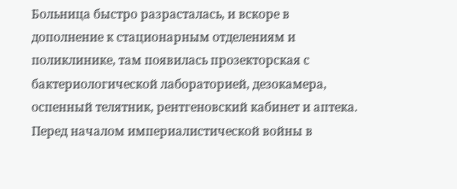Больница быстро разрасталась, и вскоре в дополнение к стационарным отделениям и поликлинике, там появилась прозекторская с бактериологической лабораторией, дезокамера, оспенный телятник, рентгеновский кабинет и аптека. Перед началом империалистической войны в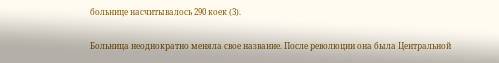больнице насчитывалось 290 коек (3).

Больница неоднократно меняла свое название. После революции она была Центральной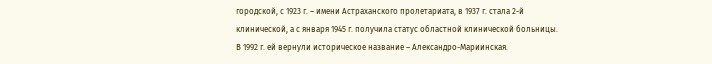городской, с 1923 г. – имени Астраханского пролетариата, в 1937 г. стала 2-й клинической, а с января 1945 г. получила статус областной клинической больницы. В 1992 г. ей вернули историческое название – Александро-Мариинская.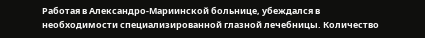Работая в Александро-Мариинской больнице, убеждался в необходимости специализированной глазной лечебницы. Количество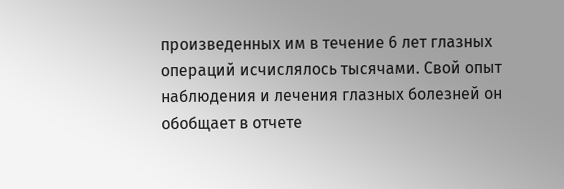произведенных им в течение 6 лет глазных операций исчислялось тысячами. Свой опыт наблюдения и лечения глазных болезней он обобщает в отчете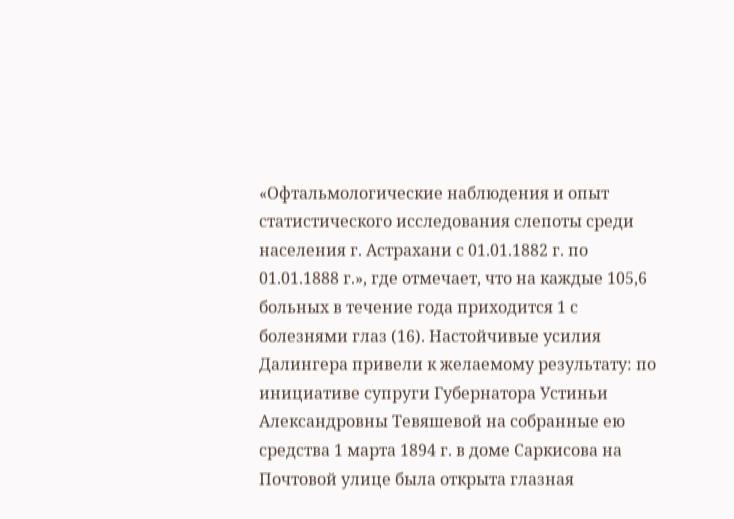«Офтальмологические наблюдения и опыт статистического исследования слепоты среди населения г. Астрахани с 01.01.1882 г. по 01.01.1888 г.», где отмечает, что на каждые 105,6 больных в течение года приходится 1 с болезнями глаз (16). Настойчивые усилия Далингера привели к желаемому результату: по инициативе супруги Губернатора Устиньи Александровны Тевяшевой на собранные ею средства 1 марта 1894 г. в доме Саркисова на Почтовой улице была открыта глазная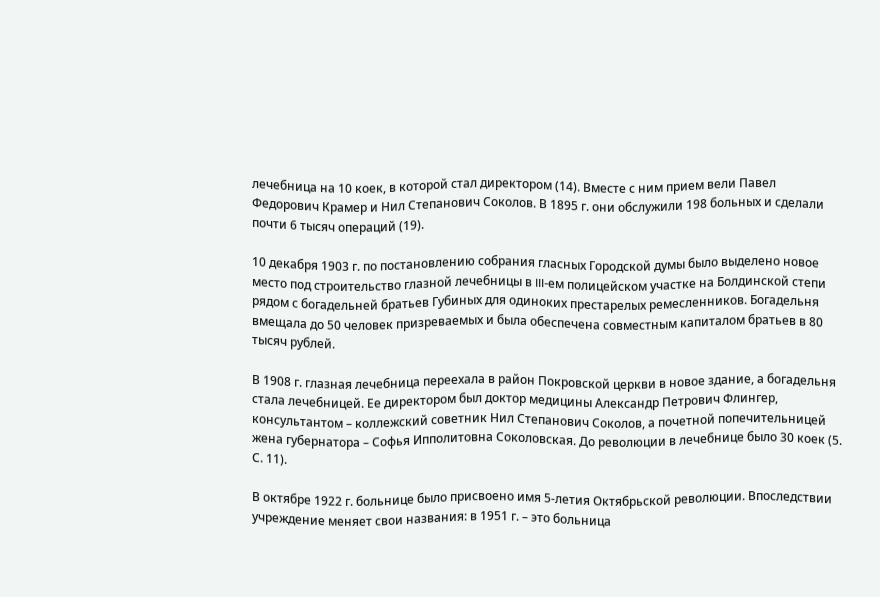лечебница на 10 коек, в которой стал директором (14). Вместе с ним прием вели Павел Федорович Крамер и Нил Степанович Соколов. В 1895 г. они обслужили 198 больных и сделали почти 6 тысяч операций (19).

10 декабря 1903 г. по постановлению собрания гласных Городской думы было выделено новое место под строительство глазной лечебницы в III-ем полицейском участке на Болдинской степи рядом с богадельней братьев Губиных для одиноких престарелых ремесленников. Богадельня вмещала до 50 человек призреваемых и была обеспечена совместным капиталом братьев в 80 тысяч рублей.

В 1908 г. глазная лечебница переехала в район Покровской церкви в новое здание, а богадельня стала лечебницей. Ее директором был доктор медицины Александр Петрович Флингер, консультантом – коллежский советник Нил Степанович Соколов, а почетной попечительницей жена губернатора – Софья Ипполитовна Соколовская. До революции в лечебнице было 30 коек (5. С. 11).

В октябре 1922 г. больнице было присвоено имя 5-летия Октябрьской революции. Впоследствии учреждение меняет свои названия: в 1951 г. – это больница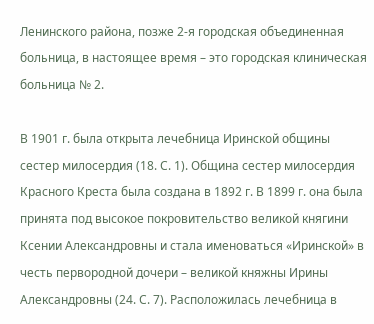Ленинского района, позже 2-я городская объединенная больница, в настоящее время – это городская клиническая больница № 2.

В 1901 г. была открыта лечебница Иринской общины сестер милосердия (18. С. 1). Община сестер милосердия Красного Креста была создана в 1892 г. В 1899 г. она была принята под высокое покровительство великой княгини Ксении Александровны и стала именоваться «Иринской» в честь первородной дочери – великой княжны Ирины Александровны (24. С. 7). Расположилась лечебница в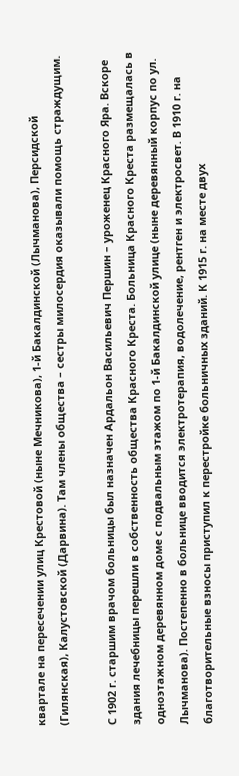квартале на пересечении улиц Крестовой (ныне Мечникова), 1-й Бакалдинской (Лычманова), Персидской (Гилянская), Калустовской (Дарвина). Там члены общества – сестры милосердия оказывали помощь страждущим.

С 1902 г. старшим врачом больницы был назначен Ардальон Васильевич Першин – уроженец Красного Яра. Вскоре здания лечебницы перешли в собственность общества Красного Креста. Больница Красного Креста размещалась в одноэтажном деревянном доме с подвальным этажом по 1-й Бакалдинской улице (ныне деревянный корпус по ул. Лычманова). Постепенно в больнице вводится электротерапия, водолечение, рентген и электросвет. В 1910 г. на благотворительные взносы приступил к перестройке больничных зданий. К 1915 г. на месте двух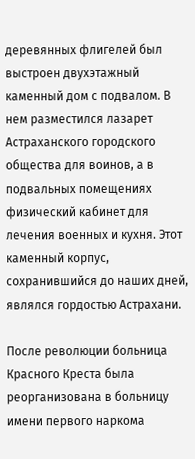деревянных флигелей был выстроен двухэтажный каменный дом с подвалом. В нем разместился лазарет Астраханского городского общества для воинов, а в подвальных помещениях физический кабинет для лечения военных и кухня. Этот каменный корпус, сохранившийся до наших дней, являлся гордостью Астрахани.

После революции больница Красного Креста была реорганизована в больницу имени первого наркома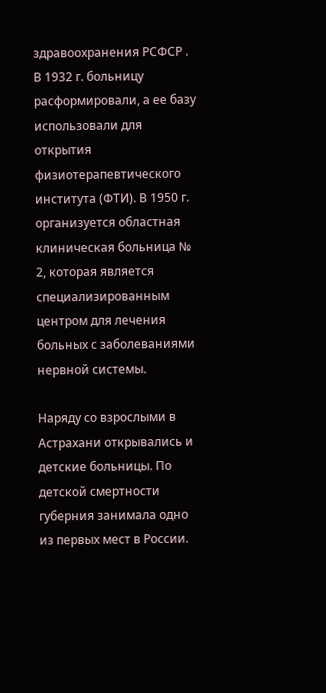здравоохранения РСФСР . В 1932 г. больницу расформировали, а ее базу использовали для открытия физиотерапевтического института (ФТИ). В 1950 г. организуется областная клиническая больница № 2, которая является специализированным центром для лечения больных с заболеваниями нервной системы.

Наряду со взрослыми в Астрахани открывались и детские больницы. По детской смертности губерния занимала одно из первых мест в России.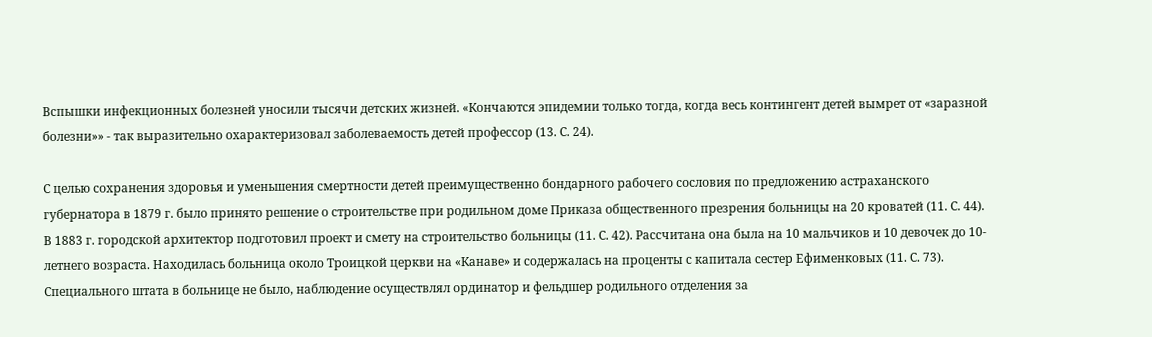Вспышки инфекционных болезней уносили тысячи детских жизней. «Кончаются эпидемии только тогда, когда весь контингент детей вымрет от «заразной болезни»» - так выразительно охарактеризовал заболеваемость детей профессор (13. С. 24).

С целью сохранения здоровья и уменьшения смертности детей преимущественно бондарного рабочего сословия по предложению астраханского губернатора в 1879 г. было принято решение о строительстве при родильном доме Приказа общественного презрения больницы на 20 кроватей (11. С. 44). В 1883 г. городской архитектор подготовил проект и смету на строительство больницы (11. С. 42). Рассчитана она была на 10 мальчиков и 10 девочек до 10-летнего возраста. Находилась больница около Троицкой церкви на «Канаве» и содержалась на проценты с капитала сестер Ефименковых (11. С. 73). Специального штата в больнице не было, наблюдение осуществлял ординатор и фельдшер родильного отделения за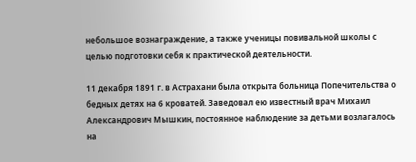небольшое вознаграждение, а также ученицы повивальной школы с целью подготовки себя к практической деятельности.

11 декабря 1891 г. в Астрахани была открыта больница Попечительства о бедных детях на 6 кроватей. Заведовал ею известный врач Михаил Александрович Мышкин, постоянное наблюдение за детьми возлагалось на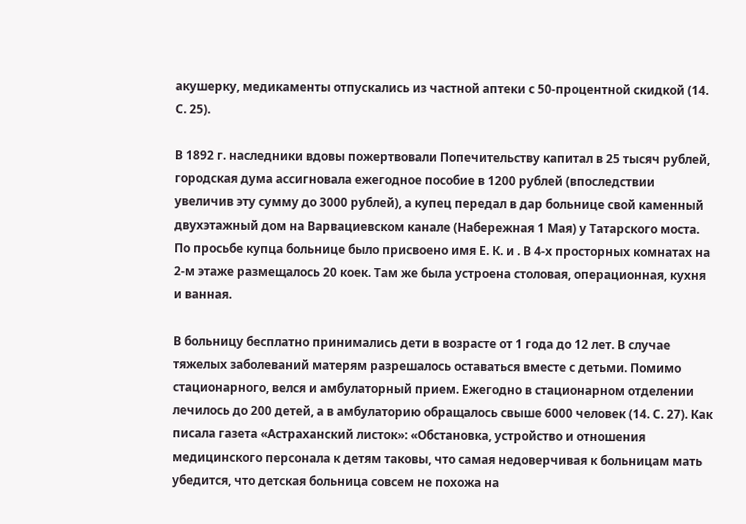акушерку, медикаменты отпускались из частной аптеки с 50-процентной скидкой (14. С. 25).

В 1892 г. наследники вдовы пожертвовали Попечительству капитал в 25 тысяч рублей, городская дума ассигновала ежегодное пособие в 1200 рублей (впоследствии увеличив эту сумму до 3000 рублей), а купец передал в дар больнице свой каменный двухэтажный дом на Варвациевском канале (Набережная 1 Мая) у Татарского моста. По просьбе купца больнице было присвоено имя Е. К. и . В 4-х просторных комнатах на 2-м этаже размещалось 20 коек. Там же была устроена столовая, операционная, кухня и ванная.

В больницу бесплатно принимались дети в возрасте от 1 года до 12 лет. В случае тяжелых заболеваний матерям разрешалось оставаться вместе с детьми. Помимо стационарного, велся и амбулаторный прием. Ежегодно в стационарном отделении лечилось до 200 детей, а в амбулаторию обращалось свыше 6000 человек (14. С. 27). Как писала газета «Астраханский листок»: «Обстановка, устройство и отношения медицинского персонала к детям таковы, что самая недоверчивая к больницам мать убедится, что детская больница совсем не похожа на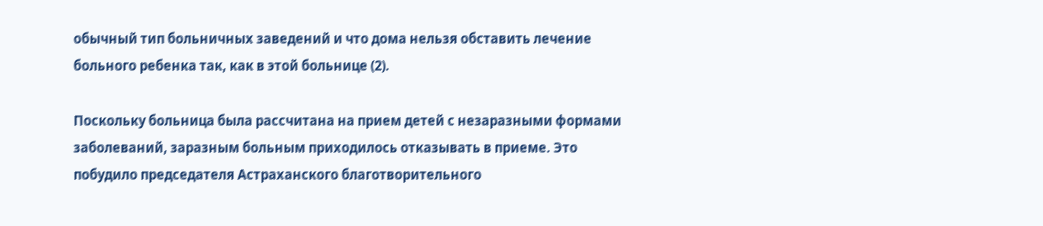обычный тип больничных заведений и что дома нельзя обставить лечение больного ребенка так, как в этой больнице (2).

Поскольку больница была рассчитана на прием детей с незаразными формами заболеваний, заразным больным приходилось отказывать в приеме. Это побудило председателя Астраханского благотворительного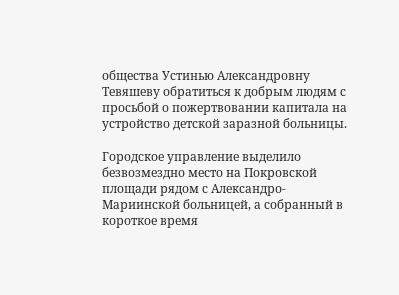общества Устинью Александровну Тевяшеву обратиться к добрым людям с просьбой о пожертвовании капитала на устройство детской заразной больницы.

Городское управление выделило безвозмездно место на Покровской площади рядом с Александро-Мариинской больницей, а собранный в короткое время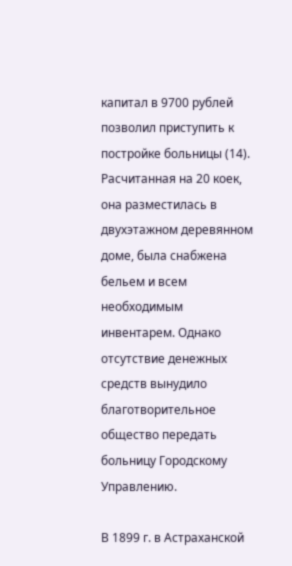капитал в 9700 рублей позволил приступить к постройке больницы (14). Расчитанная на 20 коек, она разместилась в двухэтажном деревянном доме, была снабжена бельем и всем необходимым инвентарем. Однако отсутствие денежных средств вынудило благотворительное общество передать больницу Городскому Управлению.

В 1899 г. в Астраханской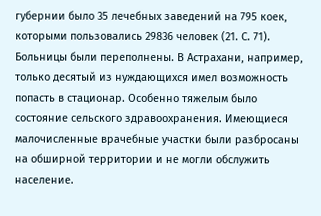губернии было 35 лечебных заведений на 795 коек, которыми пользовались 29836 человек (21. С. 71). Больницы были переполнены. В Астрахани, например, только десятый из нуждающихся имел возможность попасть в стационар. Особенно тяжелым было состояние сельского здравоохранения. Имеющиеся малочисленные врачебные участки были разбросаны на обширной территории и не могли обслужить население.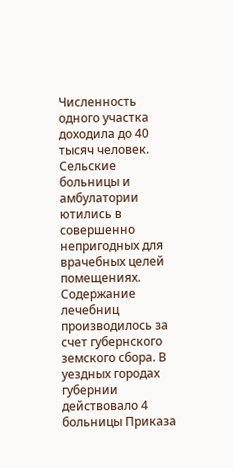Численность одного участка доходила до 40 тысяч человек. Сельские больницы и амбулатории ютились в совершенно непригодных для врачебных целей помещениях. Содержание лечебниц производилось за счет губернского земского сбора. В уездных городах губернии действовало 4 больницы Приказа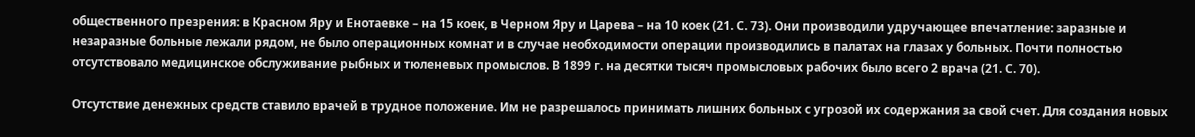общественного презрения: в Красном Яру и Енотаевке – на 15 коек, в Черном Яру и Царева – на 10 коек (21. С. 73). Они производили удручающее впечатление: заразные и незаразные больные лежали рядом, не было операционных комнат и в случае необходимости операции производились в палатах на глазах у больных. Почти полностью отсутствовало медицинское обслуживание рыбных и тюленевых промыслов. В 1899 г. на десятки тысяч промысловых рабочих было всего 2 врача (21. С. 70).

Отсутствие денежных средств ставило врачей в трудное положение. Им не разрешалось принимать лишних больных с угрозой их содержания за свой счет. Для создания новых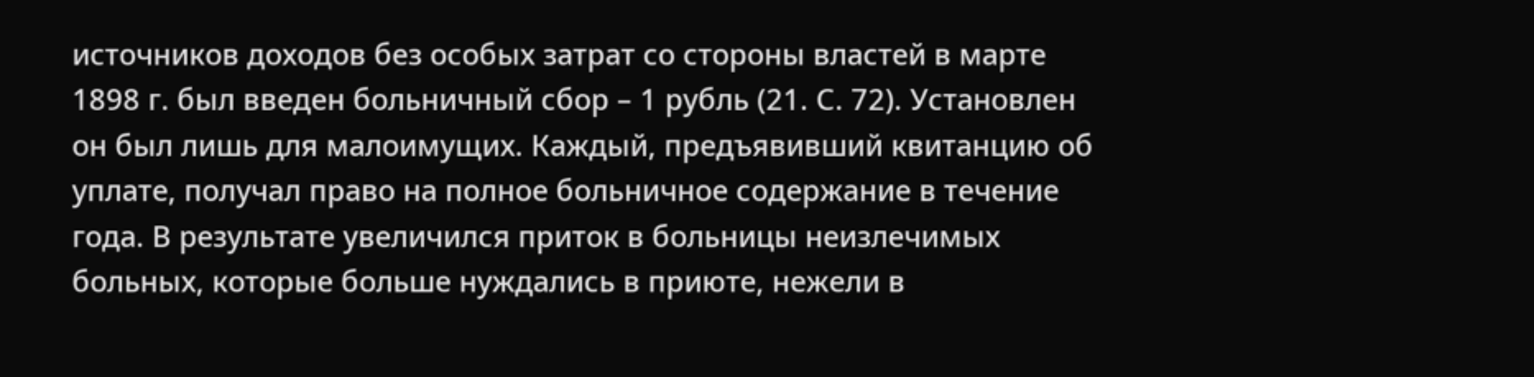источников доходов без особых затрат со стороны властей в марте 1898 г. был введен больничный сбор – 1 рубль (21. С. 72). Установлен он был лишь для малоимущих. Каждый, предъявивший квитанцию об уплате, получал право на полное больничное содержание в течение года. В результате увеличился приток в больницы неизлечимых больных, которые больше нуждались в приюте, нежели в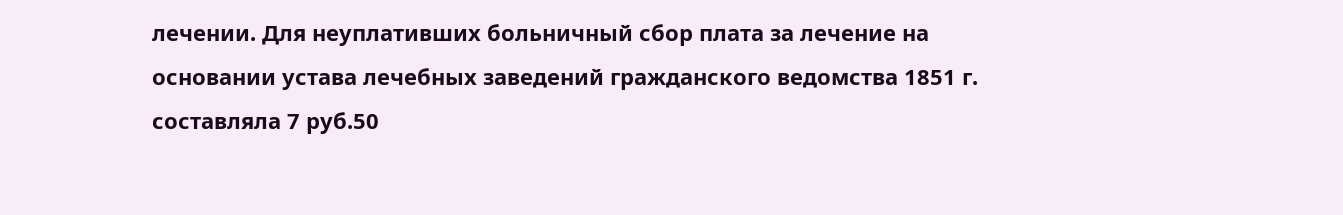лечении. Для неуплативших больничный сбор плата за лечение на основании устава лечебных заведений гражданского ведомства 1851 г. составляла 7 руб.50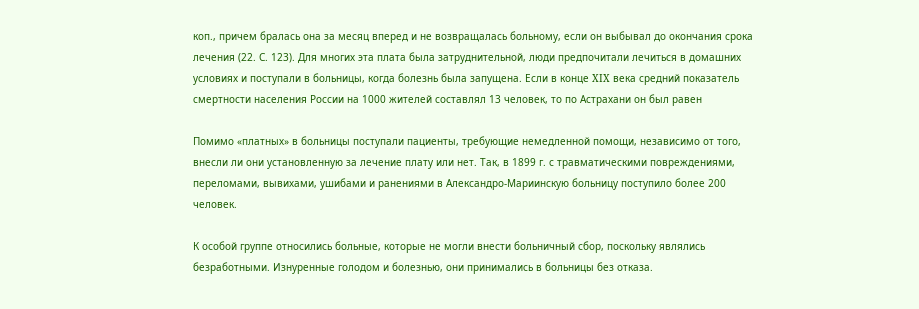коп., причем бралась она за месяц вперед и не возвращалась больному, если он выбывал до окончания срока лечения (22. С. 123). Для многих эта плата была затруднительной, люди предпочитали лечиться в домашних условиях и поступали в больницы, когда болезнь была запущена. Если в конце XIX века средний показатель смертности населения России на 1000 жителей составлял 13 человек, то по Астрахани он был равен

Помимо «платных» в больницы поступали пациенты, требующие немедленной помощи, независимо от того, внесли ли они установленную за лечение плату или нет. Так, в 1899 г. с травматическими повреждениями, переломами, вывихами, ушибами и ранениями в Александро-Мариинскую больницу поступило более 200 человек.

К особой группе относились больные, которые не могли внести больничный сбор, поскольку являлись безработными. Изнуренные голодом и болезнью, они принимались в больницы без отказа.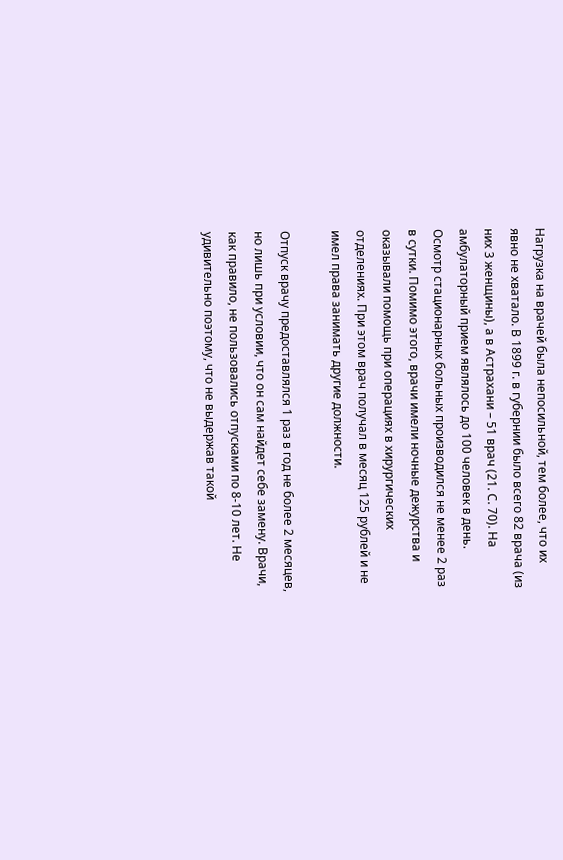Нагрузка на врачей была непосильной, тем более, что их явно не хватало. В 1899 г. в губернии было всего 82 врача (из них 3 женщины), а в Астрахани – 51 врач (21. С. 70). На амбулаторный прием являлось до 100 человек в день. Осмотр стационарных больных производился не менее 2 раз в сутки. Помимо этого, врачи имели ночные дежурства и оказывали помощь при операциях в хирургических отделениях. При этом врач получал в месяц 125 рублей и не имел права занимать другие должности.

Отпуск врачу предоставлялся 1 раз в год не более 2 месяцев, но лишь при условии, что он сам найдет себе замену. Врачи, как правило, не пользовались отпусками по 8-10 лет. Не удивительно поэтому, что не выдержав такой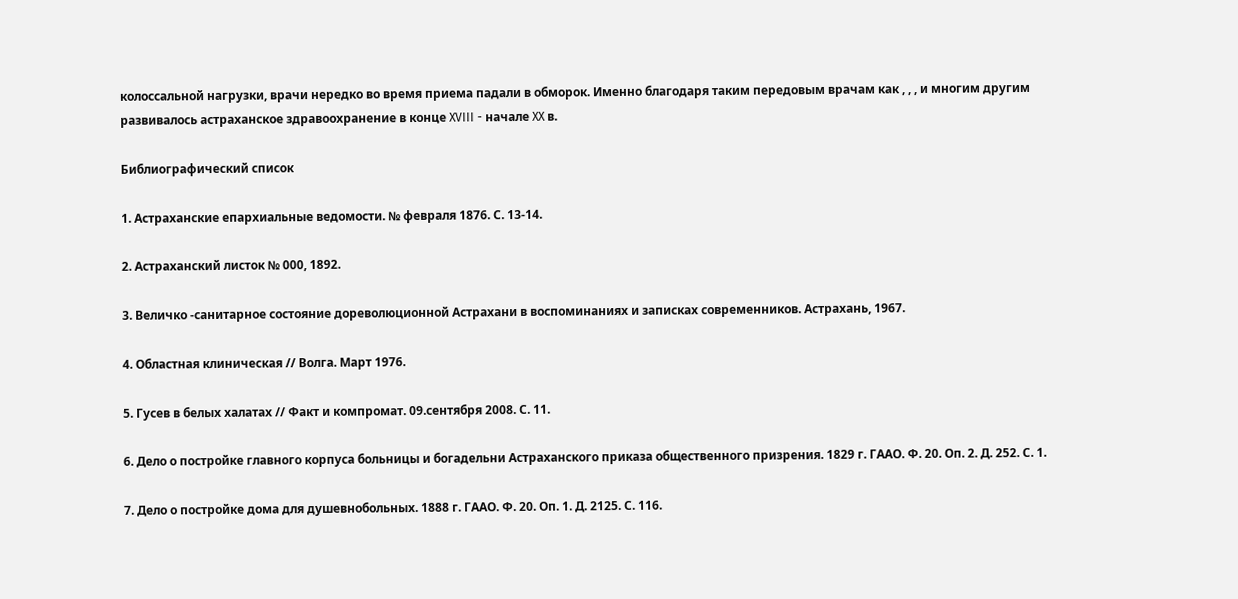колоссальной нагрузки, врачи нередко во время приема падали в обморок. Именно благодаря таким передовым врачам как , , , и многим другим развивалось астраханское здравоохранение в конце XVIII - начале XX в.

Библиографический список

1. Астраханские епархиальные ведомости. № февраля 1876. С. 13-14.

2. Астраханский листок № 000, 1892.

3. Величко -санитарное состояние дореволюционной Астрахани в воспоминаниях и записках современников. Астрахань, 1967.

4. Областная клиническая // Волга. Март 1976.

5. Гусев в белых халатах // Факт и компромат. 09.сентября 2008. С. 11.

6. Дело о постройке главного корпуса больницы и богадельни Астраханского приказа общественного призрения. 1829 г. ГААО. Ф. 20. Оп. 2. Д. 252. С. 1.

7. Дело о постройке дома для душевнобольных. 1888 г. ГААО. Ф. 20. Оп. 1. Д. 2125. С. 116.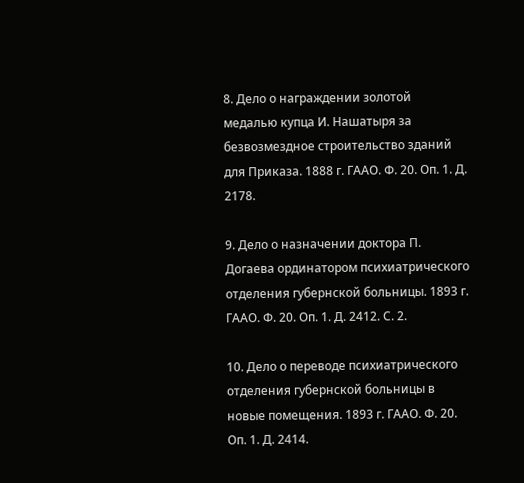8. Дело о награждении золотой медалью купца И. Нашатыря за безвозмездное строительство зданий для Приказа. 1888 г. ГААО. Ф. 20. Оп. 1. Д. 2178.

9. Дело о назначении доктора П. Догаева ординатором психиатрического отделения губернской больницы. 1893 г. ГААО. Ф. 20. Оп. 1. Д. 2412. С. 2.

10. Дело о переводе психиатрического отделения губернской больницы в новые помещения. 1893 г. ГААО. Ф. 20. Оп. 1. Д. 2414.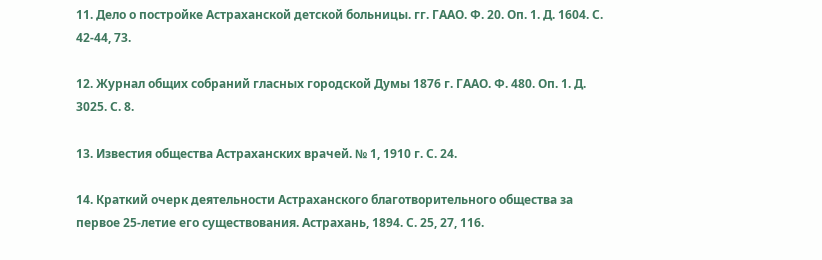11. Дело о постройке Астраханской детской больницы. гг. ГААО. Ф. 20. Оп. 1. Д. 1604. С. 42-44, 73.

12. Журнал общих собраний гласных городской Думы 1876 г. ГААО. Ф. 480. Оп. 1. Д. 3025. С. 8.

13. Известия общества Астраханских врачей. № 1, 1910 г. С. 24.

14. Краткий очерк деятельности Астраханского благотворительного общества за первое 25-летие его существования. Астрахань, 1894. С. 25, 27, 116.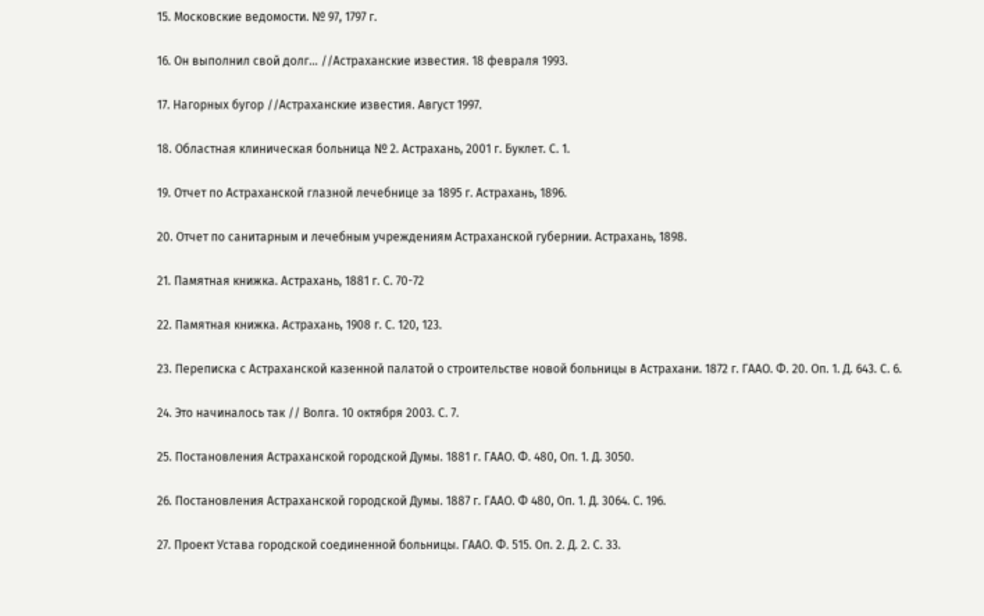15. Московские ведомости. № 97, 1797 г.

16. Он выполнил свой долг… //Астраханские известия. 18 февраля 1993.

17. Нагорных бугор //Астраханские известия. Август 1997.

18. Областная клиническая больница № 2. Астрахань, 2001 г. Буклет. С. 1.

19. Отчет по Астраханской глазной лечебнице за 1895 г. Астрахань, 1896.

20. Отчет по санитарным и лечебным учреждениям Астраханской губернии. Астрахань, 1898.

21. Памятная книжка. Астрахань, 1881 г. С. 70-72

22. Памятная книжка. Астрахань, 1908 г. С. 120, 123.

23. Переписка с Астраханской казенной палатой о строительстве новой больницы в Астрахани. 1872 г. ГААО. Ф. 20. Оп. 1. Д. 643. С. 6.

24. Это начиналось так // Волга. 10 октября 2003. С. 7.

25. Постановления Астраханской городской Думы. 1881 г. ГААО. Ф. 480, Оп. 1. Д. 3050.

26. Постановления Астраханской городской Думы. 1887 г. ГААО. Ф 480, Оп. 1. Д. 3064. С. 196.

27. Проект Устава городской соединенной больницы. ГААО. Ф. 515. Оп. 2. Д. 2. С. 33.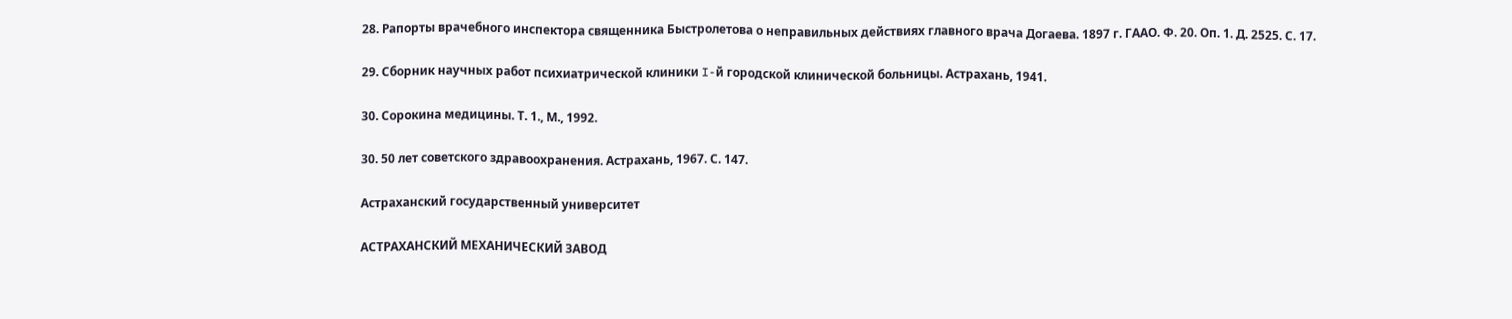28. Рапорты врачебного инспектора священника Быстролетова о неправильных действиях главного врача Догаева. 1897 г. ГААО. Ф. 20. Оп. 1. Д. 2525. С. 17.

29. Сборник научных работ психиатрической клиники I-й городской клинической больницы. Астрахань, 1941.

30. Сорокина медицины. Т. 1., М., 1992.

30. 50 лет советского здравоохранения. Астрахань, 1967. С. 147.

Астраханский государственный университет

АСТРАХАНСКИЙ МЕХАНИЧЕСКИЙ ЗАВОД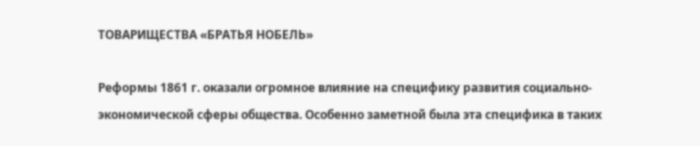ТОВАРИЩЕСТВА «БРАТЬЯ НОБЕЛЬ»

Реформы 1861 г. оказали огромное влияние на специфику развития социально-экономической сферы общества. Особенно заметной была эта специфика в таких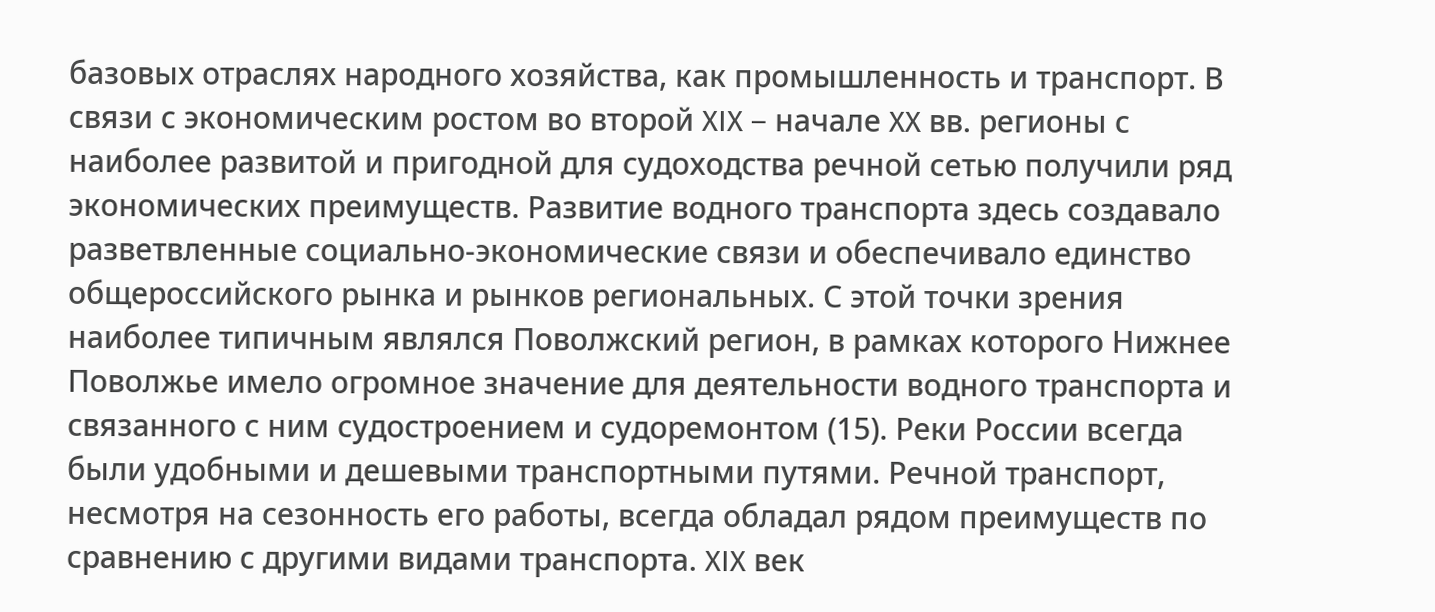базовых отраслях народного хозяйства, как промышленность и транспорт. В связи с экономическим ростом во второй XIX – начале XX вв. регионы с наиболее развитой и пригодной для судоходства речной сетью получили ряд экономических преимуществ. Развитие водного транспорта здесь создавало разветвленные социально-экономические связи и обеспечивало единство общероссийского рынка и рынков региональных. С этой точки зрения наиболее типичным являлся Поволжский регион, в рамках которого Нижнее Поволжье имело огромное значение для деятельности водного транспорта и связанного с ним судостроением и судоремонтом (15). Реки России всегда были удобными и дешевыми транспортными путями. Речной транспорт, несмотря на сезонность его работы, всегда обладал рядом преимуществ по сравнению с другими видами транспорта. XIX век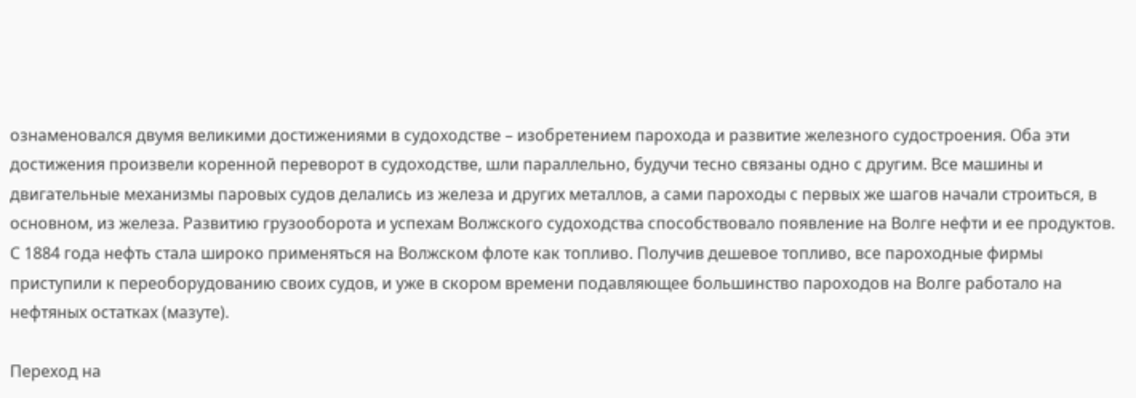ознаменовался двумя великими достижениями в судоходстве – изобретением парохода и развитие железного судостроения. Оба эти достижения произвели коренной переворот в судоходстве, шли параллельно, будучи тесно связаны одно с другим. Все машины и двигательные механизмы паровых судов делались из железа и других металлов, а сами пароходы с первых же шагов начали строиться, в основном, из железа. Развитию грузооборота и успехам Волжского судоходства способствовало появление на Волге нефти и ее продуктов. С 1884 года нефть стала широко применяться на Волжском флоте как топливо. Получив дешевое топливо, все пароходные фирмы приступили к переоборудованию своих судов, и уже в скором времени подавляющее большинство пароходов на Волге работало на нефтяных остатках (мазуте).

Переход на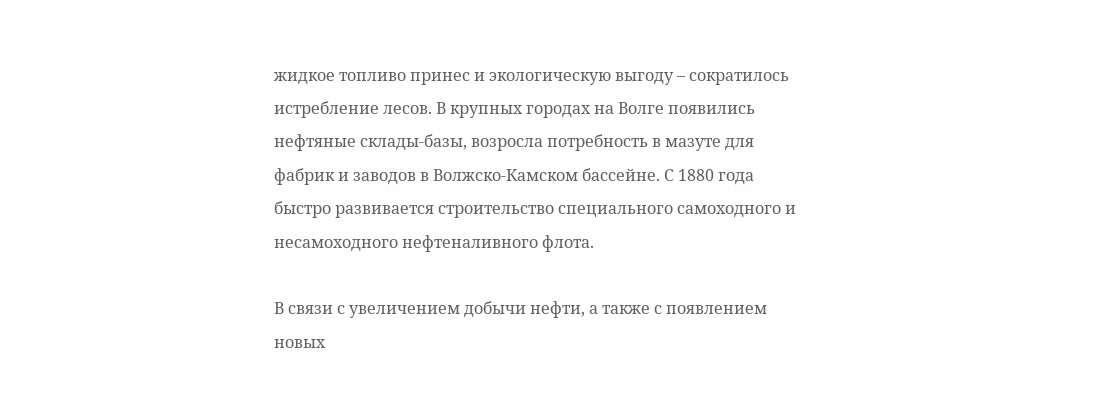жидкое топливо принес и экологическую выгоду – сократилось истребление лесов. В крупных городах на Волге появились нефтяные склады-базы, возросла потребность в мазуте для фабрик и заводов в Волжско-Камском бассейне. С 1880 года быстро развивается строительство специального самоходного и несамоходного нефтеналивного флота.

В связи с увеличением добычи нефти, а также с появлением новых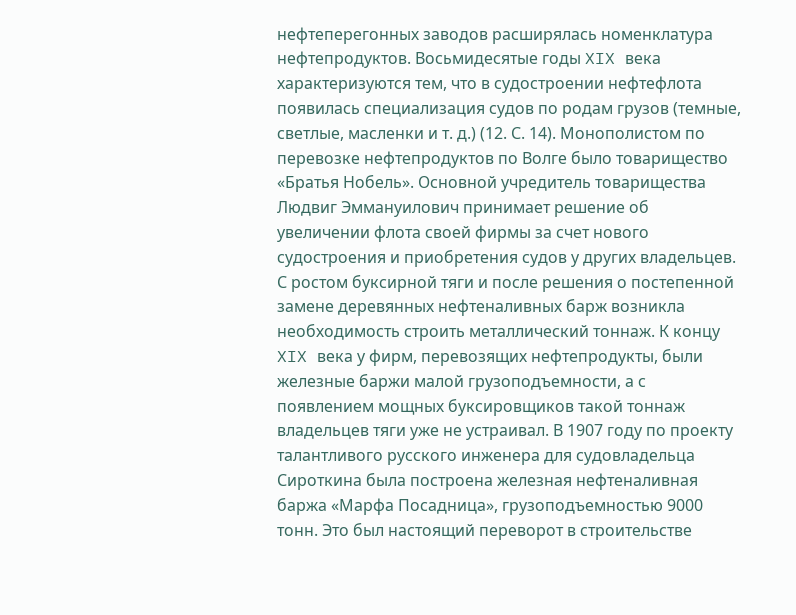нефтеперегонных заводов расширялась номенклатура нефтепродуктов. Восьмидесятые годы XIX века характеризуются тем, что в судостроении нефтефлота появилась специализация судов по родам грузов (темные, светлые, масленки и т. д.) (12. С. 14). Монополистом по перевозке нефтепродуктов по Волге было товарищество «Братья Нобель». Основной учредитель товарищества Людвиг Эммануилович принимает решение об увеличении флота своей фирмы за счет нового судостроения и приобретения судов у других владельцев. С ростом буксирной тяги и после решения о постепенной замене деревянных нефтеналивных барж возникла необходимость строить металлический тоннаж. К концу XIX века у фирм, перевозящих нефтепродукты, были железные баржи малой грузоподъемности, а с появлением мощных буксировщиков такой тоннаж владельцев тяги уже не устраивал. В 1907 году по проекту талантливого русского инженера для судовладельца Сироткина была построена железная нефтеналивная баржа «Марфа Посадница», грузоподъемностью 9000 тонн. Это был настоящий переворот в строительстве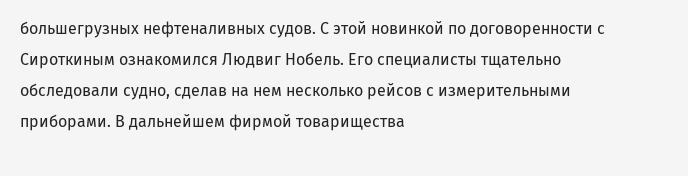большегрузных нефтеналивных судов. С этой новинкой по договоренности с Сироткиным ознакомился Людвиг Нобель. Его специалисты тщательно обследовали судно, сделав на нем несколько рейсов с измерительными приборами. В дальнейшем фирмой товарищества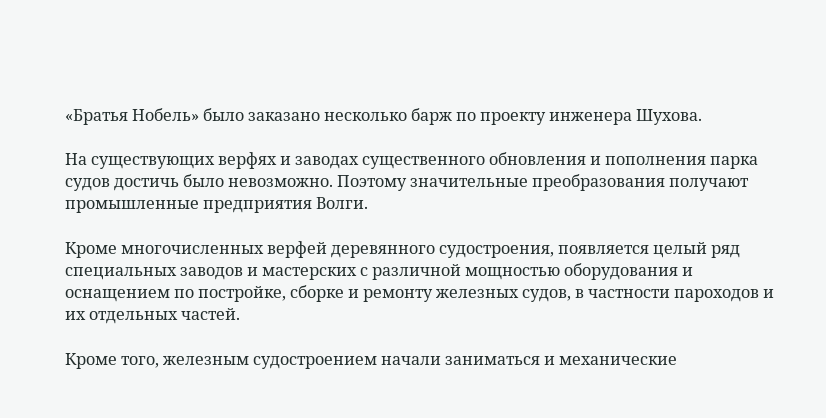«Братья Нобель» было заказано несколько барж по проекту инженера Шухова.

На существующих верфях и заводах существенного обновления и пополнения парка судов достичь было невозможно. Поэтому значительные преобразования получают промышленные предприятия Волги.

Кроме многочисленных верфей деревянного судостроения, появляется целый ряд специальных заводов и мастерских с различной мощностью оборудования и оснащением по постройке, сборке и ремонту железных судов, в частности пароходов и их отдельных частей.

Кроме того, железным судостроением начали заниматься и механические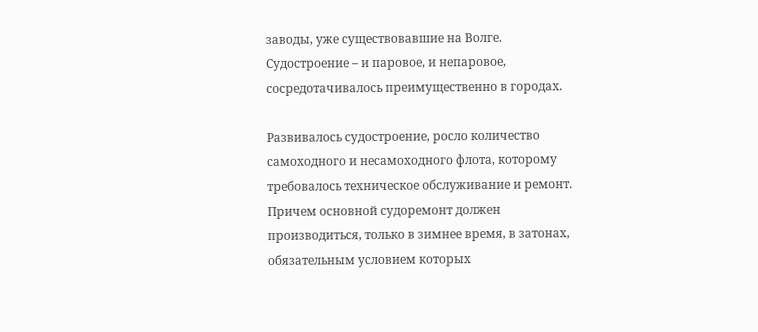заводы, уже существовавшие на Волге. Судостроение – и паровое, и непаровое, сосредотачивалось преимущественно в городах.

Развивалось судостроение, росло количество самоходного и несамоходного флота, которому требовалось техническое обслуживание и ремонт. Причем основной судоремонт должен производиться, только в зимнее время, в затонах, обязательным условием которых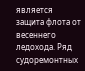является защита флота от весеннего ледохода. Ряд судоремонтных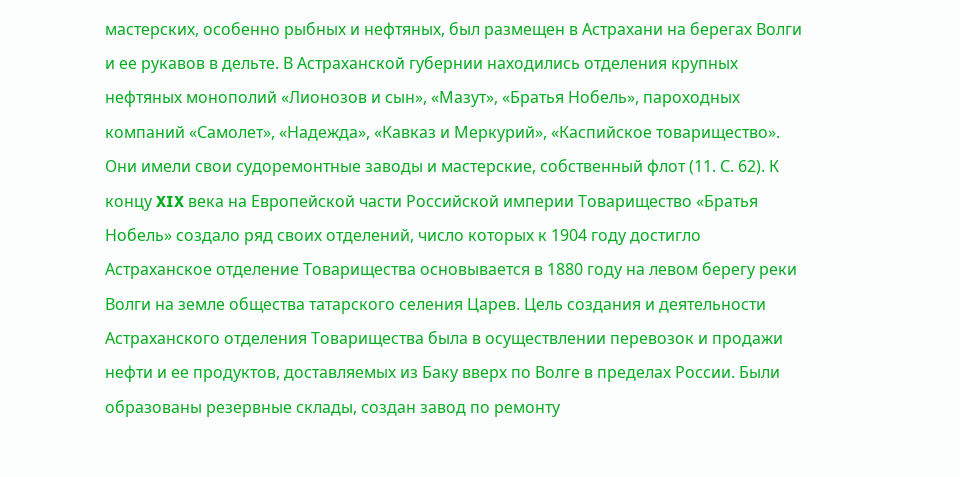мастерских, особенно рыбных и нефтяных, был размещен в Астрахани на берегах Волги и ее рукавов в дельте. В Астраханской губернии находились отделения крупных нефтяных монополий «Лионозов и сын», «Мазут», «Братья Нобель», пароходных компаний «Самолет», «Надежда», «Кавказ и Меркурий», «Каспийское товарищество». Они имели свои судоремонтные заводы и мастерские, собственный флот (11. С. 62). К концу XIX века на Европейской части Российской империи Товарищество «Братья Нобель» создало ряд своих отделений, число которых к 1904 году достигло Астраханское отделение Товарищества основывается в 1880 году на левом берегу реки Волги на земле общества татарского селения Царев. Цель создания и деятельности Астраханского отделения Товарищества была в осуществлении перевозок и продажи нефти и ее продуктов, доставляемых из Баку вверх по Волге в пределах России. Были образованы резервные склады, создан завод по ремонту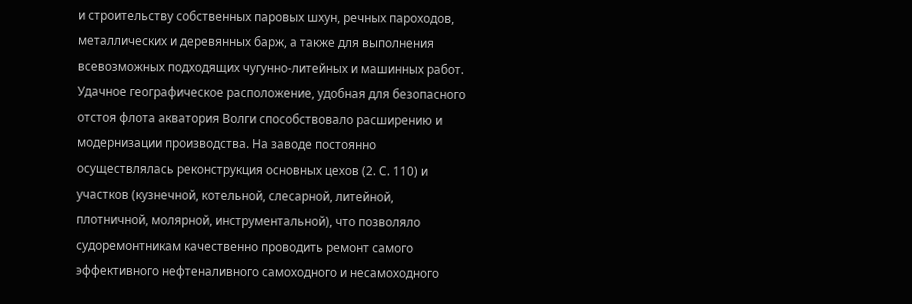и строительству собственных паровых шхун, речных пароходов, металлических и деревянных барж, а также для выполнения всевозможных подходящих чугунно-литейных и машинных работ. Удачное географическое расположение, удобная для безопасного отстоя флота акватория Волги способствовало расширению и модернизации производства. На заводе постоянно осуществлялась реконструкция основных цехов (2. С. 110) и участков (кузнечной, котельной, слесарной, литейной, плотничной, молярной, инструментальной), что позволяло судоремонтникам качественно проводить ремонт самого эффективного нефтеналивного самоходного и несамоходного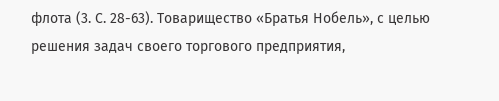флота (3. С. 28-63). Товарищество «Братья Нобель», с целью решения задач своего торгового предприятия,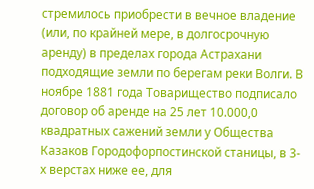стремилось приобрести в вечное владение (или, по крайней мере, в долгосрочную аренду) в пределах города Астрахани подходящие земли по берегам реки Волги. В ноябре 1881 года Товарищество подписало договор об аренде на 25 лет 10.000,0 квадратных сажений земли у Общества Казаков Городофорпостинской станицы, в 3-х верстах ниже ее, для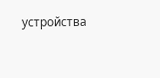устройства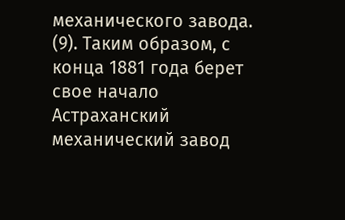механического завода. (9). Таким образом, с конца 1881 года берет свое начало Астраханский механический завод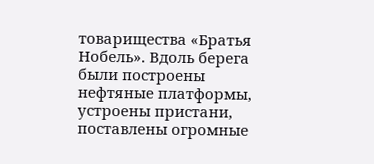товарищества «Братья Нобель». Вдоль берега были построены нефтяные платформы, устроены пристани, поставлены огромные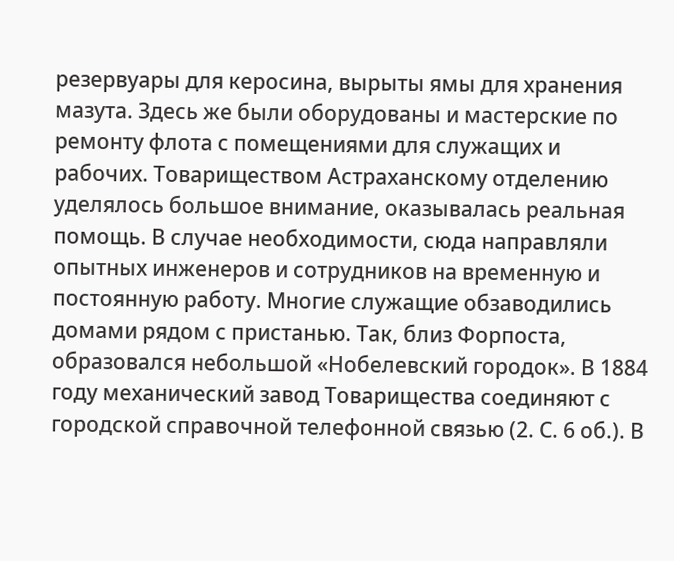резервуары для керосина, вырыты ямы для хранения мазута. Здесь же были оборудованы и мастерские по ремонту флота с помещениями для служащих и рабочих. Товариществом Астраханскому отделению уделялось большое внимание, оказывалась реальная помощь. В случае необходимости, сюда направляли опытных инженеров и сотрудников на временную и постоянную работу. Многие служащие обзаводились домами рядом с пристанью. Так, близ Форпоста, образовался небольшой «Нобелевский городок». В 1884 году механический завод Товарищества соединяют с городской справочной телефонной связью (2. С. 6 об.). В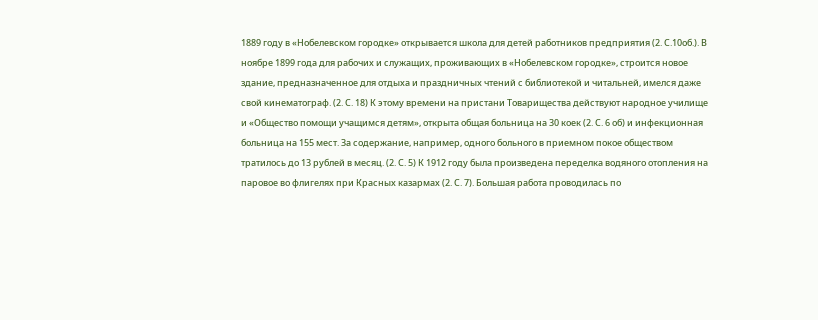1889 году в «Нобелевском городке» открывается школа для детей работников предприятия (2. С.10об.). В ноябре 1899 года для рабочих и служащих, проживающих в «Нобелевском городке», строится новое здание, предназначенное для отдыха и праздничных чтений с библиотекой и читальней, имелся даже свой кинематограф. (2. С. 18) К этому времени на пристани Товарищества действуют народное училище и «Общество помощи учащимся детям», открыта общая больница на 30 коек (2. С. 6 об) и инфекционная больница на 155 мест. За содержание, например, одного больного в приемном покое обществом тратилось до 13 рублей в месяц. (2. С. 5) К 1912 году была произведена переделка водяного отопления на паровое во флигелях при Красных казармах (2. С. 7). Большая работа проводилась по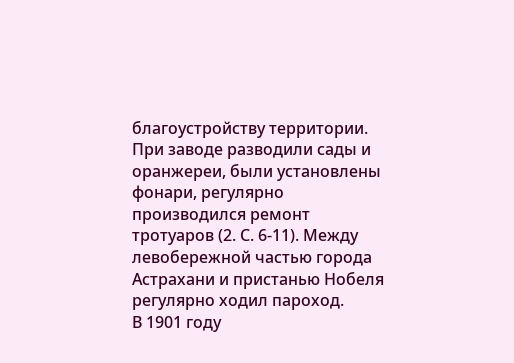благоустройству территории. При заводе разводили сады и оранжереи, были установлены фонари, регулярно производился ремонт тротуаров (2. С. 6-11). Между левобережной частью города Астрахани и пристанью Нобеля регулярно ходил пароход.
В 1901 году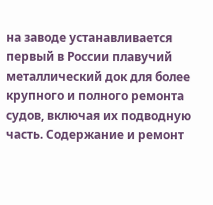на заводе устанавливается первый в России плавучий металлический док для более крупного и полного ремонта судов, включая их подводную часть. Содержание и ремонт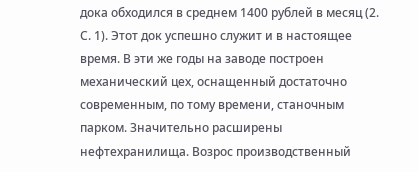дока обходился в среднем 1400 рублей в месяц (2. С. 1). Этот док успешно служит и в настоящее время. В эти же годы на заводе построен механический цех, оснащенный достаточно современным, по тому времени, станочным парком. Значительно расширены нефтехранилища. Возрос производственный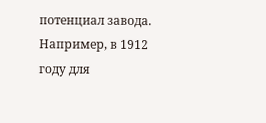потенциал завода. Например, в 1912 году для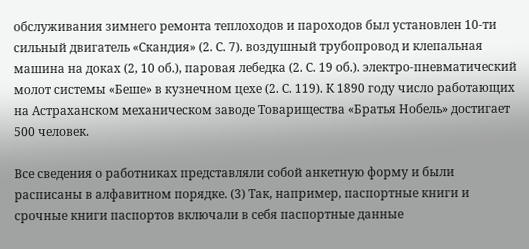обслуживания зимнего ремонта теплоходов и пароходов был установлен 10-ти сильный двигатель «Скандия» (2. С. 7). воздушный трубопровод и клепальная машина на доках (2, 10 об.), паровая лебедка (2. С. 19 об.). электро-пневматический молот системы «Беше» в кузнечном цехе (2. С. 119). К 1890 году число работающих на Астраханском механическом заводе Товарищества «Братья Нобель» достигает 500 человек.

Все сведения о работниках представляли собой анкетную форму и были расписаны в алфавитном порядке. (3) Так, например, паспортные книги и срочные книги паспортов включали в себя паспортные данные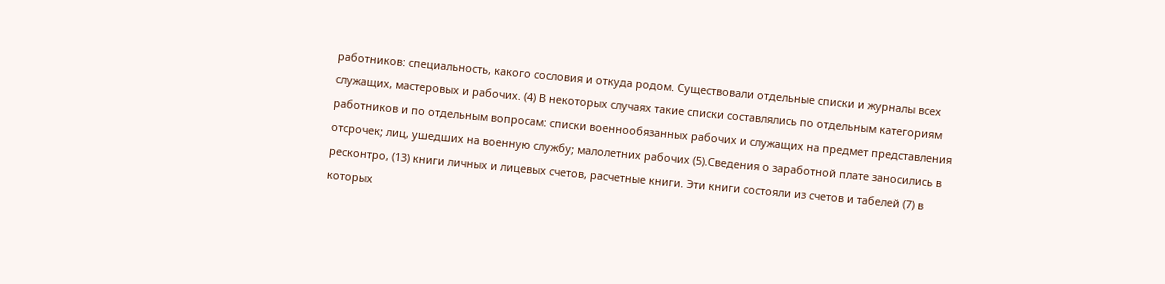работников: специальность, какого сословия и откуда родом. Существовали отдельные списки и журналы всех служащих, мастеровых и рабочих. (4) В некоторых случаях такие списки составлялись по отдельным категориям работников и по отдельным вопросам: списки военнообязанных рабочих и служащих на предмет представления отсрочек; лиц, ушедших на военную службу; малолетних рабочих (5).Сведения о заработной плате заносились в ресконтро, (13) книги личных и лицевых счетов, расчетные книги. Эти книги состояли из счетов и табелей (7) в которых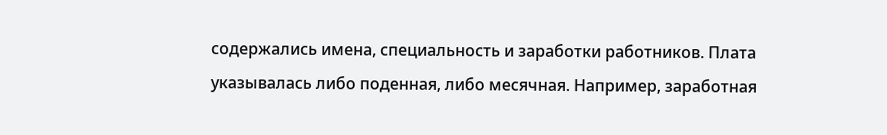содержались имена, специальность и заработки работников. Плата указывалась либо поденная, либо месячная. Например, заработная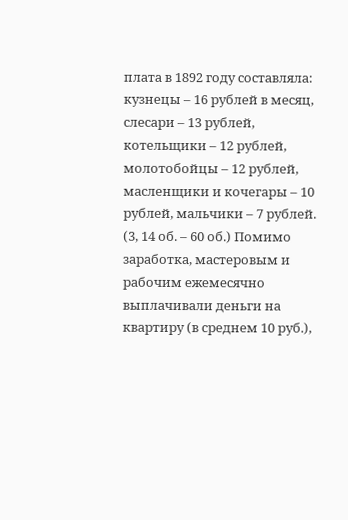плата в 1892 году составляла: кузнецы – 16 рублей в месяц, слесари – 13 рублей, котельщики – 12 рублей, молотобойцы – 12 рублей, масленщики и кочегары – 10 рублей, мальчики – 7 рублей. (3, 14 об. – 60 об.) Помимо заработка, мастеровым и рабочим ежемесячно выплачивали деньги на квартиру (в среднем 10 руб.),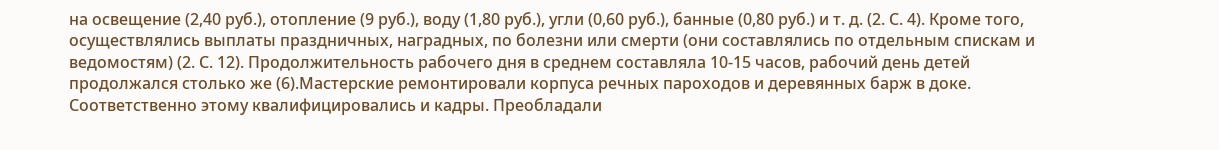на освещение (2,40 руб.), отопление (9 руб.), воду (1,80 руб.), угли (0,60 руб.), банные (0,80 руб.) и т. д. (2. С. 4). Кроме того, осуществлялись выплаты праздничных, наградных, по болезни или смерти (они составлялись по отдельным спискам и ведомостям) (2. С. 12). Продолжительность рабочего дня в среднем составляла 10-15 часов, рабочий день детей продолжался столько же (6).Мастерские ремонтировали корпуса речных пароходов и деревянных барж в доке. Соответственно этому квалифицировались и кадры. Преобладали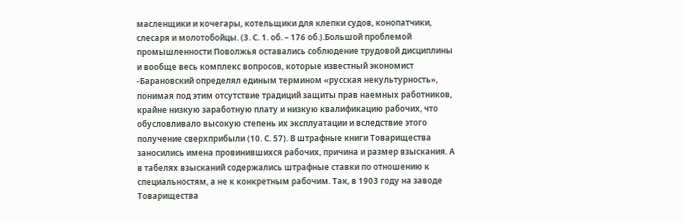масленщики и кочегары, котельщики для клепки судов, конопатчики, слесаря и молотобойцы. (3. С. 1. об. – 176 об.).Большой проблемой промышленности Поволжья оставались соблюдение трудовой дисциплины и вообще весь комплекс вопросов, которые известный экономист -Барановский определял единым термином «русская некультурность», понимая под этим отсутствие традиций защиты прав наемных работников, крайне низкую заработную плату и низкую квалификацию рабочих, что обусловливало высокую степень их эксплуатации и вследствие этого получение сверхприбыли (10. С. 57). В штрафные книги Товарищества заносились имена провинившихся рабочих, причина и размер взыскания. А в табелях взысканий содержались штрафные ставки по отношению к специальностям, а не к конкретным рабочим. Так, в 1903 году на заводе Товарищества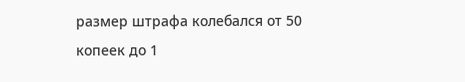размер штрафа колебался от 50 копеек до 1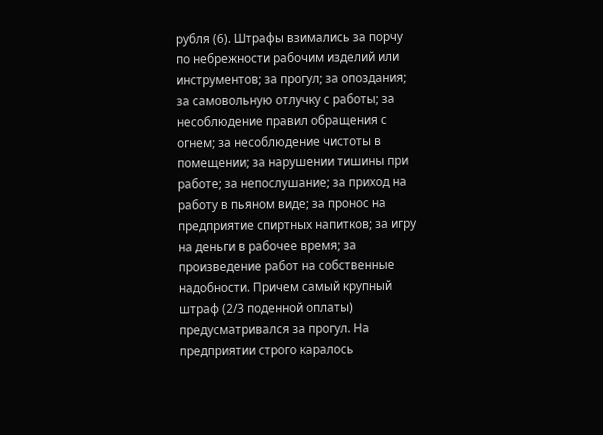рубля (6). Штрафы взимались за порчу по небрежности рабочим изделий или инструментов; за прогул; за опоздания; за самовольную отлучку с работы; за несоблюдение правил обращения с огнем; за несоблюдение чистоты в помещении; за нарушении тишины при работе; за непослушание; за приход на работу в пьяном виде; за пронос на предприятие спиртных напитков; за игру на деньги в рабочее время; за произведение работ на собственные надобности. Причем самый крупный штраф (2/3 поденной оплаты) предусматривался за прогул. На предприятии строго каралось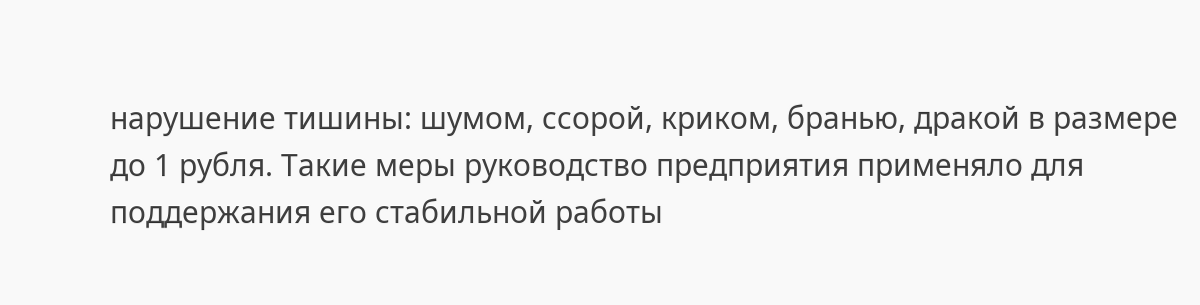нарушение тишины: шумом, ссорой, криком, бранью, дракой в размере до 1 рубля. Такие меры руководство предприятия применяло для поддержания его стабильной работы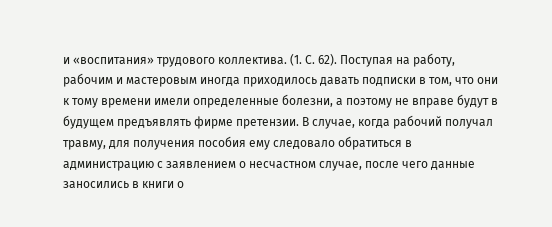и «воспитания» трудового коллектива. (1. С. 62). Поступая на работу, рабочим и мастеровым иногда приходилось давать подписки в том, что они к тому времени имели определенные болезни, а поэтому не вправе будут в будущем предъявлять фирме претензии. В случае, когда рабочий получал травму, для получения пособия ему следовало обратиться в администрацию с заявлением о несчастном случае, после чего данные заносились в книги о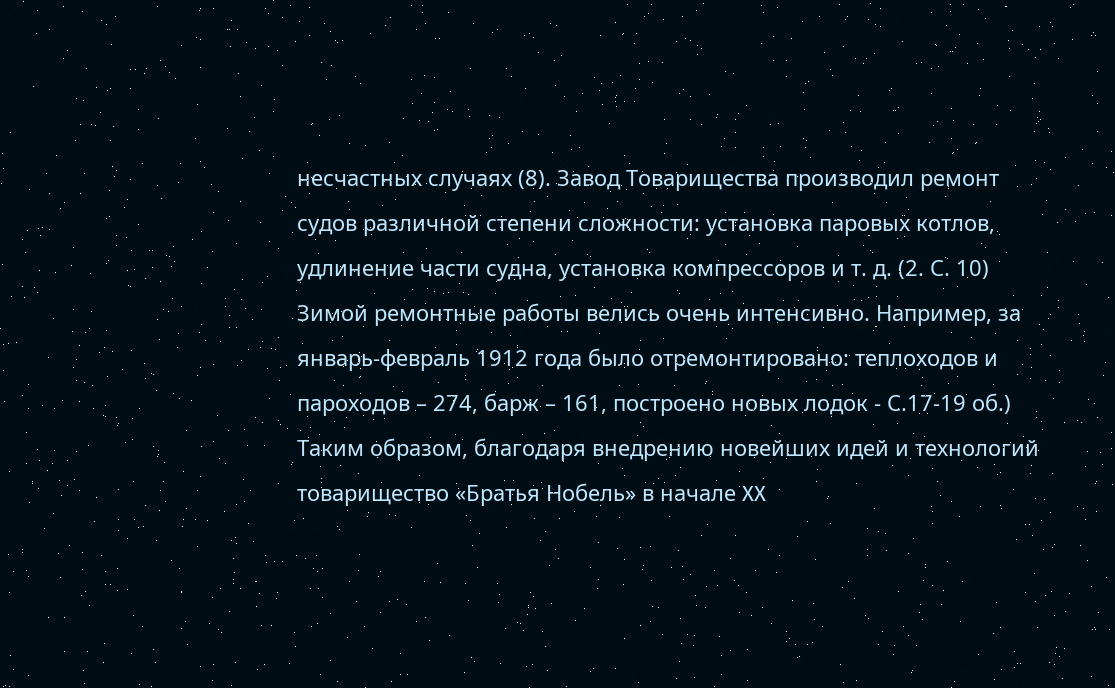несчастных случаях (8). Завод Товарищества производил ремонт судов различной степени сложности: установка паровых котлов, удлинение части судна, установка компрессоров и т. д. (2. С. 10) Зимой ремонтные работы велись очень интенсивно. Например, за январь-февраль 1912 года было отремонтировано: теплоходов и пароходов – 274, барж – 161, построено новых лодок - С.17-19 об.) Таким образом, благодаря внедрению новейших идей и технологий товарищество «Братья Нобель» в начале XX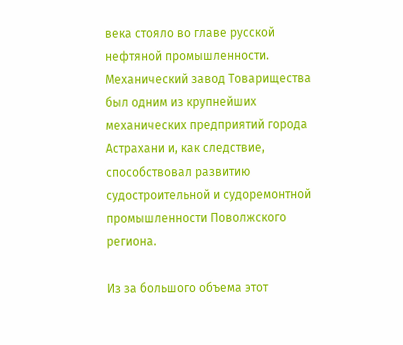века стояло во главе русской нефтяной промышленности. Механический завод Товарищества был одним из крупнейших механических предприятий города Астрахани и, как следствие, способствовал развитию судостроительной и судоремонтной промышленности Поволжского региона.

Из за большого объема этот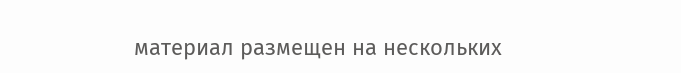материал размещен на нескольких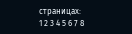страницах:
1 2 3 4 5 6 7 8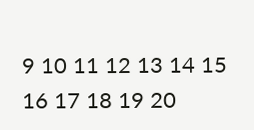9 10 11 12 13 14 15 16 17 18 19 20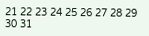21 22 23 24 25 26 27 28 29 30 31